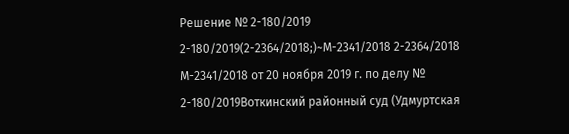Решение № 2-180/2019 2-180/2019(2-2364/2018;)~М-2341/2018 2-2364/2018 М-2341/2018 от 20 ноября 2019 г. по делу № 2-180/2019Воткинский районный суд (Удмуртская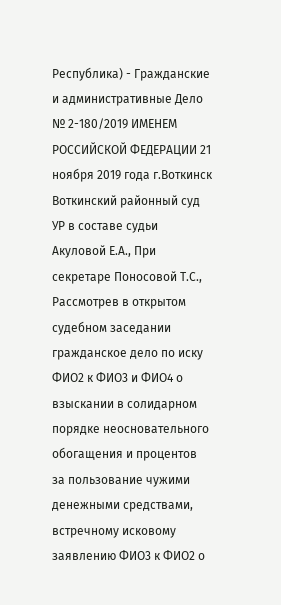Республика) - Гражданские и административные Дело № 2-180/2019 ИМЕНЕМ РОССИЙСКОЙ ФЕДЕРАЦИИ 21 ноября 2019 года г.Воткинск Воткинский районный суд УР в составе судьи Акуловой Е.А., При секретаре Поносовой Т.С., Рассмотрев в открытом судебном заседании гражданское дело по иску ФИО2 к ФИО3 и ФИО4 о взыскании в солидарном порядке неосновательного обогащения и процентов за пользование чужими денежными средствами, встречному исковому заявлению ФИО3 к ФИО2 о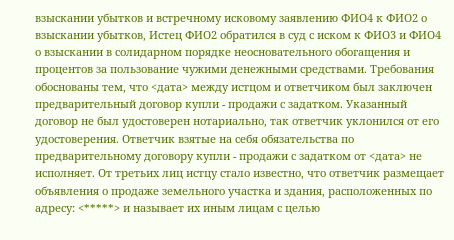взыскании убытков и встречному исковому заявлению ФИО4 к ФИО2 о взыскании убытков, Истец ФИО2 обратился в суд с иском к ФИО3 и ФИО4 о взыскании в солидарном порядке неосновательного обогащения и процентов за пользование чужими денежными средствами. Требования обоснованы тем, что <дата> между истцом и ответчиком был заключен предварительный договор купли - продажи с задатком. Указанный договор не был удостоверен нотариально, так ответчик уклонился от его удостоверения. Ответчик взятые на себя обязательства по предварительному договору купли - продажи с задатком от <дата> не исполняет. От третьих лиц истцу стало известно, что ответчик размещает объявления о продаже земельного участка и здания, расположенных по адресу: <*****> и называет их иным лицам с целью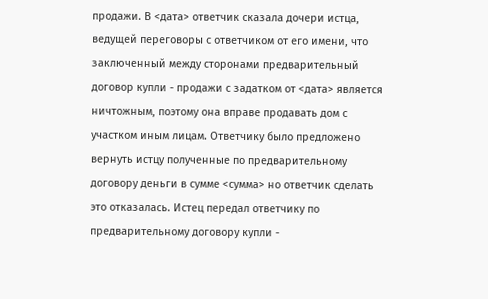продажи. В <дата> ответчик сказала дочери истца, ведущей переговоры с ответчиком от его имени, что заключенный между сторонами предварительный договор купли - продажи с задатком от <дата> является ничтожным, поэтому она вправе продавать дом с участком иным лицам. Ответчику было предложено вернуть истцу полученные по предварительному договору деньги в сумме <сумма> но ответчик сделать это отказалась. Истец передал ответчику по предварительному договору купли -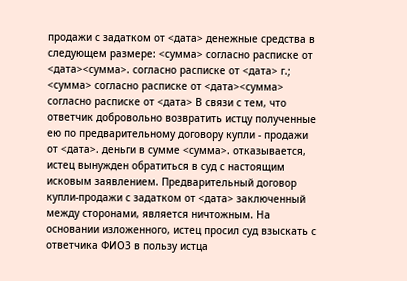продажи с задатком от <дата> денежные средства в следующем размере: <сумма> согласно расписке от <дата><сумма>. согласно расписке от <дата> г.; <сумма> согласно расписке от <дата><сумма> согласно расписке от <дата> В связи с тем, что ответчик добровольно возвратить истцу полученные ею по предварительному договору купли - продажи от <дата>. деньги в сумме <сумма>. отказывается, истец вынужден обратиться в суд с настоящим исковым заявлением. Предварительный договор купли-продажи с задатком от <дата> заключенный между сторонами, является ничтожным. На основании изложенного, истец просил суд взыскать с ответчика ФИО3 в пользу истца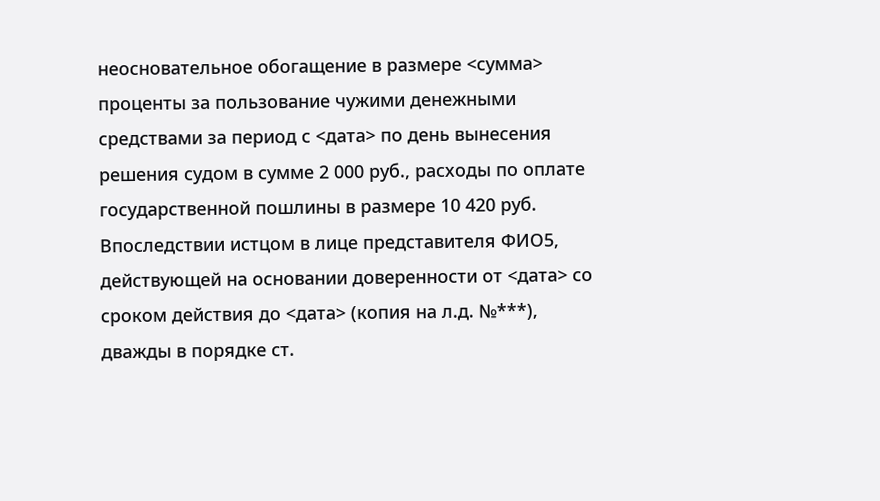неосновательное обогащение в размере <сумма> проценты за пользование чужими денежными средствами за период с <дата> по день вынесения решения судом в сумме 2 000 руб., расходы по оплате государственной пошлины в размере 10 420 руб. Впоследствии истцом в лице представителя ФИО5, действующей на основании доверенности от <дата> со сроком действия до <дата> (копия на л.д. №***), дважды в порядке ст.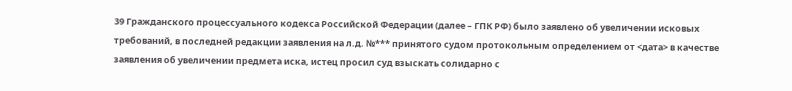39 Гражданского процессуального кодекса Российской Федерации (далее – ГПК РФ) было заявлено об увеличении исковых требований, в последней редакции заявления на л.д. №*** принятого судом протокольным определением от <дата> в качестве заявления об увеличении предмета иска, истец просил суд взыскать солидарно с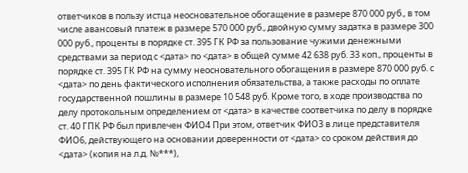ответчиков в пользу истца неосновательное обогащение в размере 870 000 руб., в том числе авансовый платеж в размере 570 000 руб., двойную сумму задатка в размере 300 000 руб., проценты в порядке ст. 395 ГК РФ за пользование чужими денежными средствами за период с <дата> по <дата> в общей сумме 42 638 руб. 33 коп., проценты в порядке ст. 395 ГК РФ на сумму неосновательного обогащения в размере 870 000 руб. с <дата> по день фактического исполнения обязательства, а также расходы по оплате государственной пошлины в размере 10 548 руб. Кроме того, в ходе производства по делу протокольным определением от <дата> в качестве соответчика по делу в порядке ст. 40 ГПК РФ был привлечен ФИО4 При этом, ответчик ФИО3 в лице представителя ФИО6, действующего на основании доверенности от <дата> со сроком действия до <дата> (копия на л.д. №***),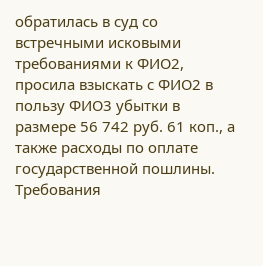обратилась в суд со встречными исковыми требованиями к ФИО2, просила взыскать с ФИО2 в пользу ФИО3 убытки в размере 56 742 руб. 61 коп., а также расходы по оплате государственной пошлины. Требования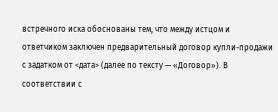встречного иска обоснованы тем, что между истцом и ответчиком заключен предварительный договор купли-продажи с задатком от <дата> (далее по тексту — «Договор»). В соответствии с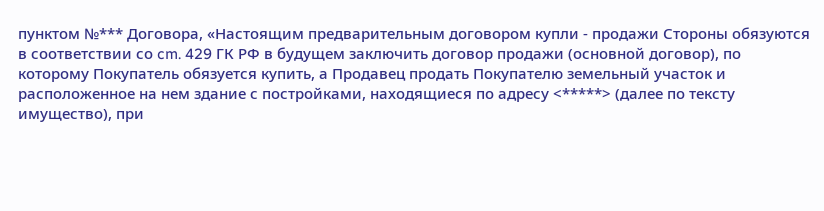пунктом №*** Договора, «Настоящим предварительным договором купли - продажи Стороны обязуются в соответствии со cm. 429 ГК РФ в будущем заключить договор продажи (основной договор), по которому Покупатель обязуется купить, а Продавец продать Покупателю земельный участок и расположенное на нем здание с постройками, находящиеся по адресу <*****> (далее по тексту имущество), при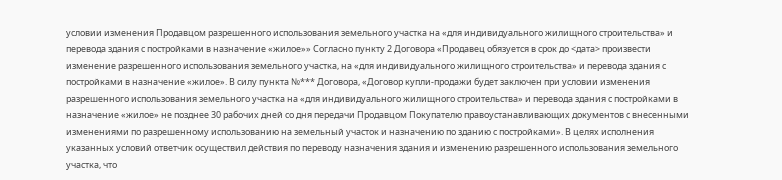условии изменения Продавцом разрешенного использования земельного участка на «для индивидуального жилищного строительства» и перевода здания с постройками в назначение «жилое»» Согласно пункту 2 Договора «Продавец обязуется в срок до <дата> произвести изменение разрешенного использования земельного участка, на «для индивидуального жилищного строительства» и перевода здания с постройками в назначение «жилое». В силу пункта №*** Договора, «Договор купли-продажи будет заключен при условии изменения разрешенного использования земельного участка на «для индивидуального жилищного строительства» и перевода здания с постройками в назначение «жилое» не позднее 30 рабочих дней со дня передачи Продавцом Покупателю правоустанавливающих документов с внесенными изменениями по разрешенному использованию на земельный участок и назначению по зданию с постройками». В целях исполнения указанных условий ответчик осуществил действия по переводу назначения здания и изменению разрешенного использования земельного участка, что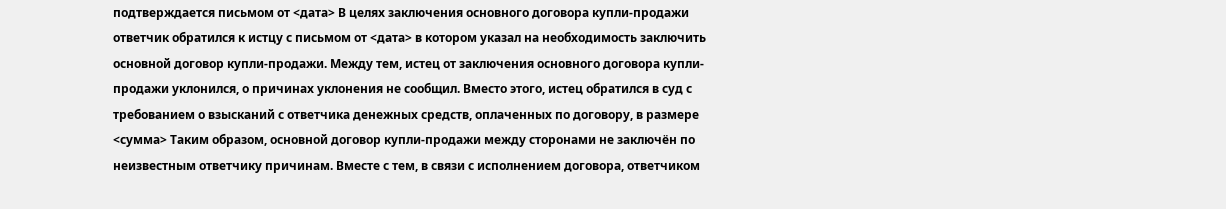подтверждается письмом от <дата> В целях заключения основного договора купли-продажи ответчик обратился к истцу с письмом от <дата> в котором указал на необходимость заключить основной договор купли-продажи. Между тем, истец от заключения основного договора купли-продажи уклонился, о причинах уклонения не сообщил. Вместо этого, истец обратился в суд с требованием о взысканий с ответчика денежных средств, оплаченных по договору, в размере <сумма> Таким образом, основной договор купли-продажи между сторонами не заключён по неизвестным ответчику причинам. Вместе с тем, в связи с исполнением договора, ответчиком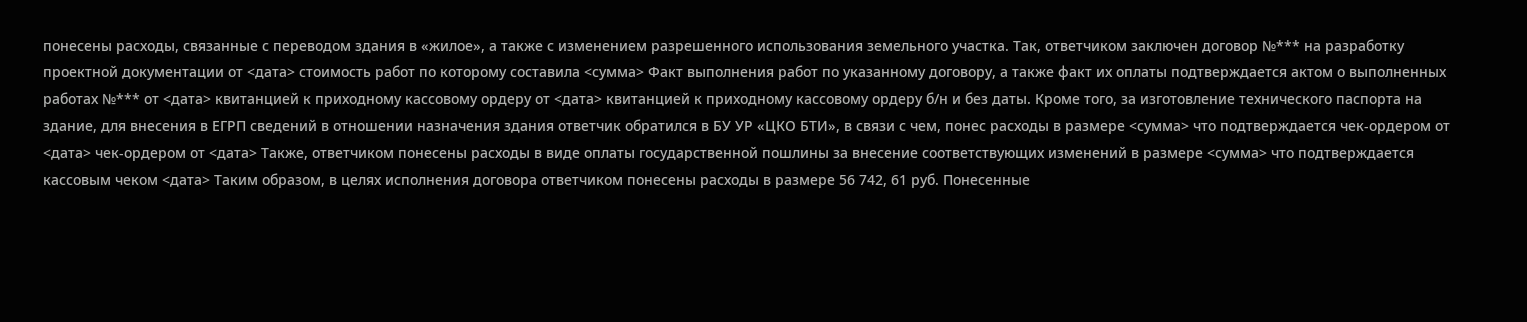понесены расходы, связанные с переводом здания в «жилое», а также с изменением разрешенного использования земельного участка. Так, ответчиком заключен договор №*** на разработку проектной документации от <дата> стоимость работ по которому составила <сумма> Факт выполнения работ по указанному договору, а также факт их оплаты подтверждается актом о выполненных работах №*** от <дата> квитанцией к приходному кассовому ордеру от <дата> квитанцией к приходному кассовому ордеру б/н и без даты. Кроме того, за изготовление технического паспорта на здание, для внесения в ЕГРП сведений в отношении назначения здания ответчик обратился в БУ УР «ЦКО БТИ», в связи с чем, понес расходы в размере <сумма> что подтверждается чек-ордером от <дата> чек-ордером от <дата> Также, ответчиком понесены расходы в виде оплаты государственной пошлины за внесение соответствующих изменений в размере <сумма> что подтверждается кассовым чеком <дата> Таким образом, в целях исполнения договора ответчиком понесены расходы в размере 56 742, 61 руб. Понесенные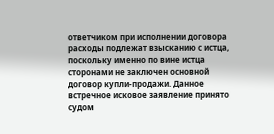ответчиком при исполнении договора расходы подлежат взысканию с истца, поскольку именно по вине истца сторонами не заключен основной договор купли-продажи. Данное встречное исковое заявление принято судом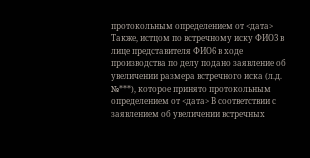протокольным определением от <дата> Также, истцом по встречному иску ФИО3 в лице представителя ФИО6 в ходе производства по делу подано заявление об увеличении размера встречного иска (л.д. №***), которое принято протокольным определением от <дата> В соответствии с заявлением об увеличении встречных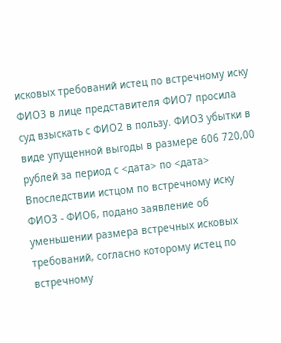исковых требований истец по встречному иску ФИО3 в лице представителя ФИО7 просила суд взыскать с ФИО2 в пользу. ФИО3 убытки в виде упущенной выгоды в размере 606 720,00 рублей за период с <дата> по <дата> Впоследствии истцом по встречному иску ФИО3 - ФИО6, подано заявление об уменьшении размера встречных исковых требований, согласно которому истец по встречному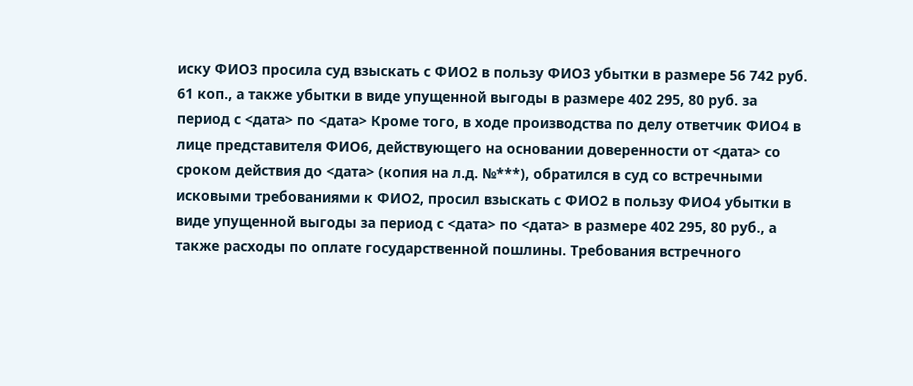иску ФИО3 просила суд взыскать с ФИО2 в пользу ФИО3 убытки в размере 56 742 руб. 61 коп., а также убытки в виде упущенной выгоды в размере 402 295, 80 руб. за период с <дата> по <дата> Кроме того, в ходе производства по делу ответчик ФИО4 в лице представителя ФИО6, действующего на основании доверенности от <дата> со сроком действия до <дата> (копия на л.д. №***), обратился в суд со встречными исковыми требованиями к ФИО2, просил взыскать с ФИО2 в пользу ФИО4 убытки в виде упущенной выгоды за период с <дата> по <дата> в размере 402 295, 80 руб., а также расходы по оплате государственной пошлины. Требования встречного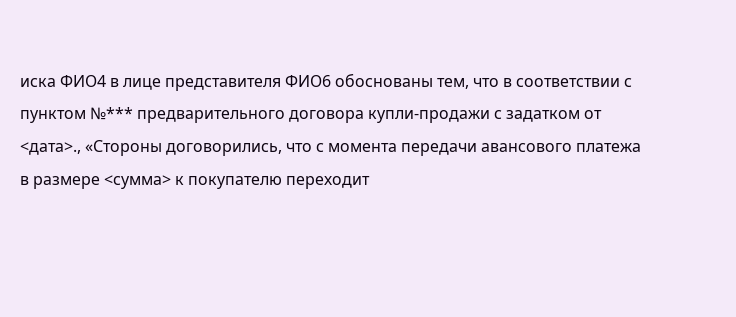иска ФИО4 в лице представителя ФИО6 обоснованы тем, что в соответствии с пунктом №*** предварительного договора купли-продажи с задатком от <дата>., «Стороны договорились, что с момента передачи авансового платежа в размере <сумма> к покупателю переходит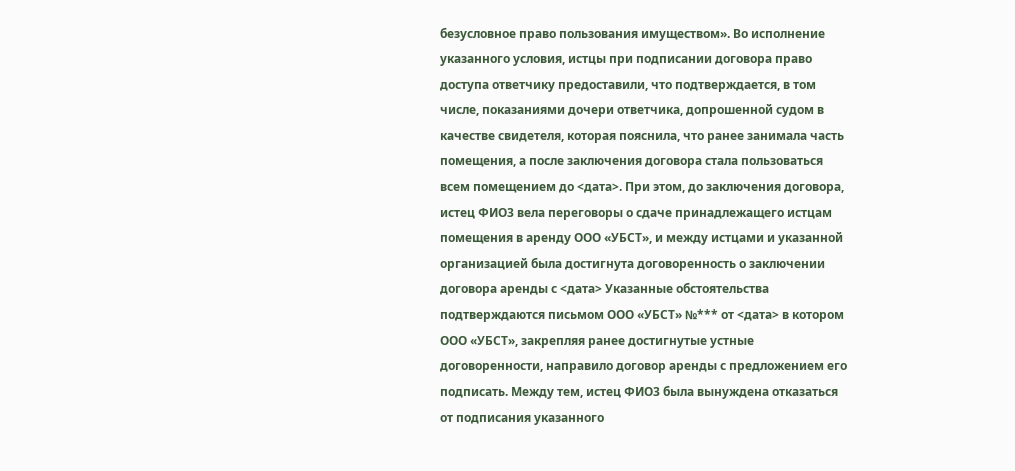безусловное право пользования имуществом». Во исполнение указанного условия, истцы при подписании договора право доступа ответчику предоставили, что подтверждается, в том числе, показаниями дочери ответчика, допрошенной судом в качестве свидетеля, которая пояснила, что ранее занимала часть помещения, а после заключения договора стала пользоваться всем помещением до <дата>. При этом, до заключения договора, истец ФИО3 вела переговоры о сдаче принадлежащего истцам помещения в аренду ООО «УБСТ», и между истцами и указанной организацией была достигнута договоренность о заключении договора аренды с <дата> Указанные обстоятельства подтверждаются письмом ООО «УБСТ» №*** от <дата> в котором ООО «УБСТ», закрепляя ранее достигнутые устные договоренности, направило договор аренды с предложением его подписать. Между тем, истец ФИО3 была вынуждена отказаться от подписания указанного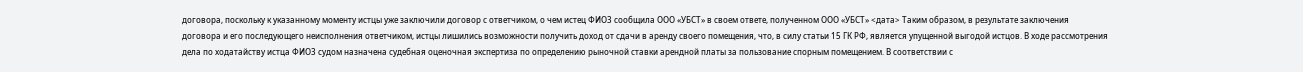договора, поскольку к указанному моменту истцы уже заключили договор с ответчиком, о чем истец ФИО3 сообщила ООО «УБСТ» в своем ответе, полученном ООО «УБСТ» <дата> Таким образом, в результате заключения договора и его последующего неисполнения ответчиком, истцы лишились возможности получить доход от сдачи в аренду своего помещения, что, в силу статьи 15 ГК РФ, является упущенной выгодой истцов. В ходе рассмотрения дела по ходатайству истца ФИО3 судом назначена судебная оценочная экспертиза по определению рыночной ставки арендной платы за пользование спорным помещением. В соответствии с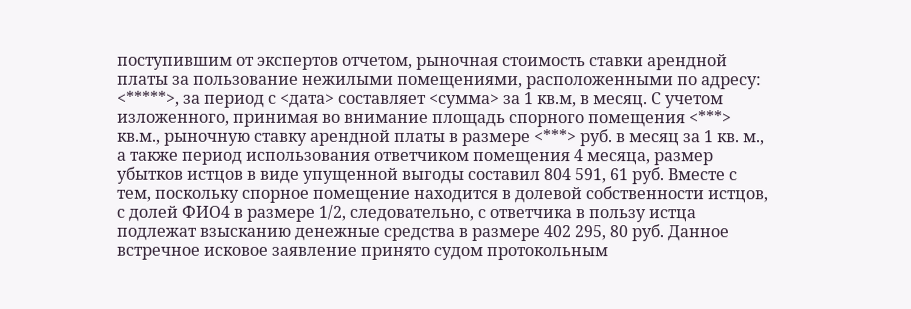поступившим от экспертов отчетом, рыночная стоимость ставки арендной платы за пользование нежилыми помещениями, расположенными по адресу: <*****>, за период с <дата> составляет <сумма> за 1 кв.м, в месяц. С учетом изложенного, принимая во внимание площадь спорного помещения <***> кв.м., рыночную ставку арендной платы в размере <***> руб. в месяц за 1 кв. м., а также период использования ответчиком помещения 4 месяца, размер убытков истцов в виде упущенной выгоды составил 804 591, 61 руб. Вместе с тем, поскольку спорное помещение находится в долевой собственности истцов, с долей ФИО4 в размере 1/2, следовательно, с ответчика в пользу истца подлежат взысканию денежные средства в размере 402 295, 80 руб. Данное встречное исковое заявление принято судом протокольным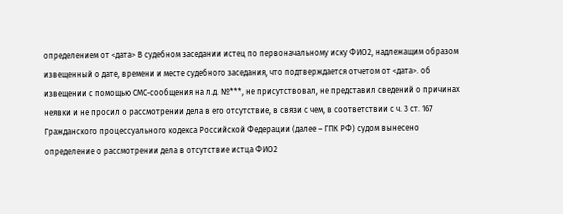определением от <дата> В судебном заседании истец по первоначальному иску ФИО2, надлежащим образом извещенный о дате, времени и месте судебного заседания, что подтверждается отчетом от <дата>. об извещении с помощью СМС-сообщения на л.д. №***, не присутствовал, не представил сведений о причинах неявки и не просил о рассмотрении дела в его отсутствие, в связи с чем, в соответствии с ч. 3 ст. 167 Гражданского процессуального кодекса Российской Федерации (далее – ГПК РФ) судом вынесено определение о рассмотрении дела в отсутствие истца ФИО2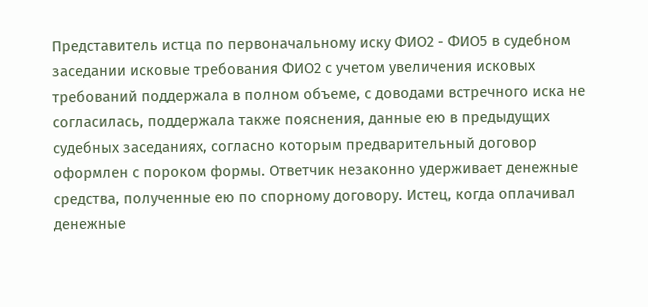Представитель истца по первоначальному иску ФИО2 - ФИО5 в судебном заседании исковые требования ФИО2 с учетом увеличения исковых требований поддержала в полном объеме, с доводами встречного иска не согласилась, поддержала также пояснения, данные ею в предыдущих судебных заседаниях, согласно которым предварительный договор оформлен с пороком формы. Ответчик незаконно удерживает денежные средства, полученные ею по спорному договору. Истец, когда оплачивал денежные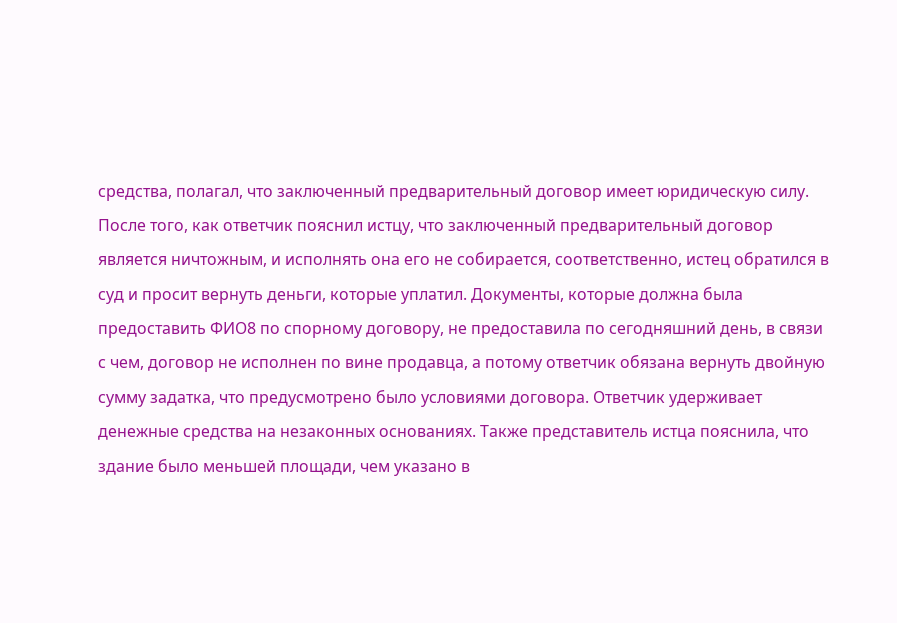средства, полагал, что заключенный предварительный договор имеет юридическую силу. После того, как ответчик пояснил истцу, что заключенный предварительный договор является ничтожным, и исполнять она его не собирается, соответственно, истец обратился в суд и просит вернуть деньги, которые уплатил. Документы, которые должна была предоставить ФИО8 по спорному договору, не предоставила по сегодняшний день, в связи с чем, договор не исполнен по вине продавца, а потому ответчик обязана вернуть двойную сумму задатка, что предусмотрено было условиями договора. Ответчик удерживает денежные средства на незаконных основаниях. Также представитель истца пояснила, что здание было меньшей площади, чем указано в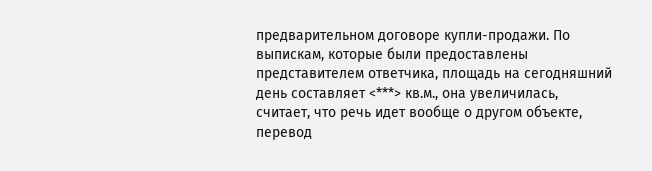предварительном договоре купли-продажи. По выпискам, которые были предоставлены представителем ответчика, площадь на сегодняшний день составляет <***> кв.м., она увеличилась, считает, что речь идет вообще о другом объекте, перевод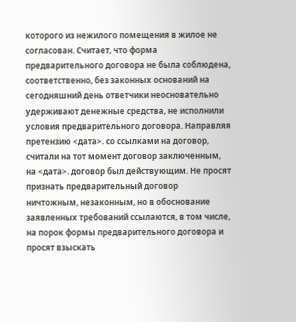которого из нежилого помещения в жилое не согласован. Считает, что форма предварительного договора не была соблюдена, соответственно, без законных оснований на сегодняшний день ответчики неосновательно удерживают денежные средства, не исполнили условия предварительного договора. Направляя претензию <дата>. со ссылками на договор, считали на тот момент договор заключенным, на <дата>. договор был действующим. Не просят признать предварительный договор ничтожным, незаконным, но в обоснование заявленных требований ссылаются, в том числе, на порок формы предварительного договора и просят взыскать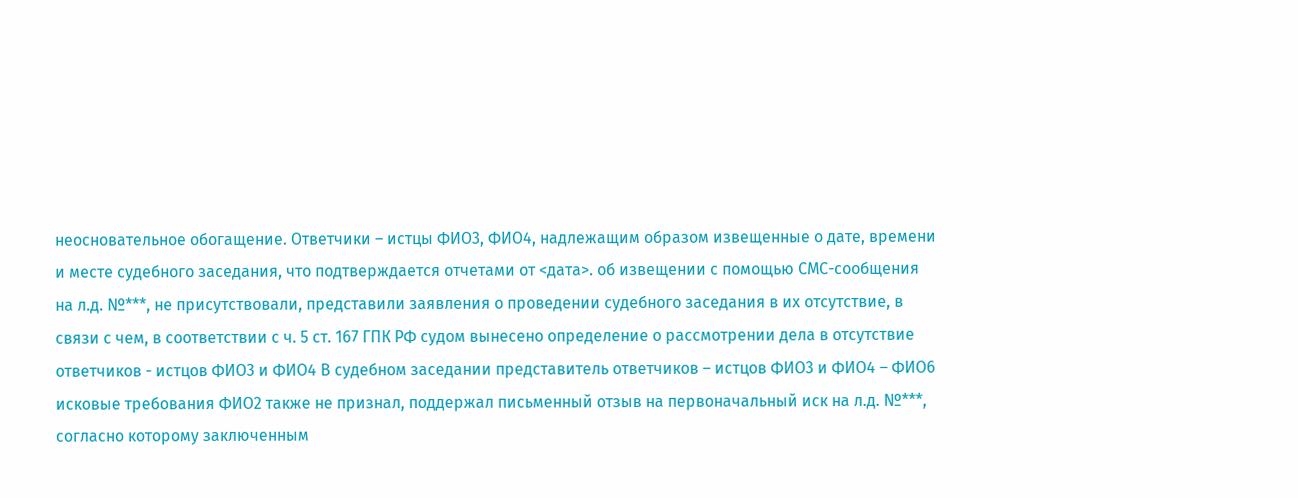неосновательное обогащение. Ответчики – истцы ФИО3, ФИО4, надлежащим образом извещенные о дате, времени и месте судебного заседания, что подтверждается отчетами от <дата>. об извещении с помощью СМС-сообщения на л.д. №***, не присутствовали, представили заявления о проведении судебного заседания в их отсутствие, в связи с чем, в соответствии с ч. 5 ст. 167 ГПК РФ судом вынесено определение о рассмотрении дела в отсутствие ответчиков - истцов ФИО3 и ФИО4 В судебном заседании представитель ответчиков – истцов ФИО3 и ФИО4 – ФИО6 исковые требования ФИО2 также не признал, поддержал письменный отзыв на первоначальный иск на л.д. №***, согласно которому заключенным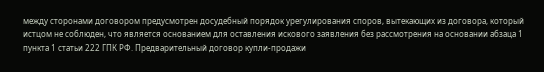между сторонами договором предусмотрен досудебный порядок урегулирования споров, вытекающих из договора, который истцом не соблюден, что является основанием для оставления искового заявления без рассмотрения на основании абзаца 1 пункта 1 статьи 222 ГПК РФ. Предварительный договор купли-продажи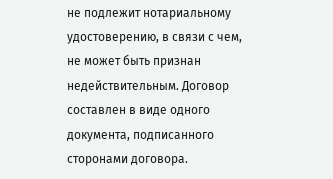не подлежит нотариальному удостоверению, в связи с чем, не может быть признан недействительным. Договор составлен в виде одного документа, подписанного сторонами договора.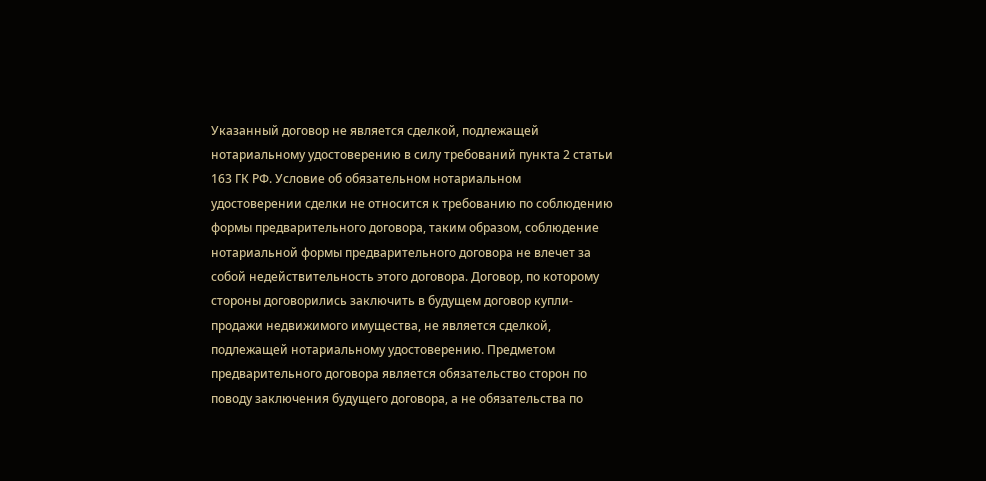Указанный договор не является сделкой, подлежащей нотариальному удостоверению в силу требований пункта 2 статьи 163 ГК РФ. Условие об обязательном нотариальном удостоверении сделки не относится к требованию по соблюдению формы предварительного договора, таким образом, соблюдение нотариальной формы предварительного договора не влечет за собой недействительность этого договора. Договор, по которому стороны договорились заключить в будущем договор купли-продажи недвижимого имущества, не является сделкой, подлежащей нотариальному удостоверению. Предметом предварительного договора является обязательство сторон по поводу заключения будущего договора, а не обязательства по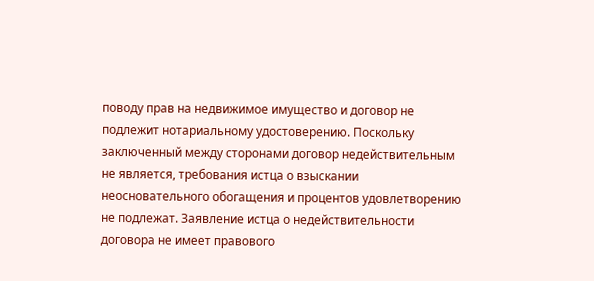поводу прав на недвижимое имущество и договор не подлежит нотариальному удостоверению. Поскольку заключенный между сторонами договор недействительным не является, требования истца о взыскании неосновательного обогащения и процентов удовлетворению не подлежат. Заявление истца о недействительности договора не имеет правового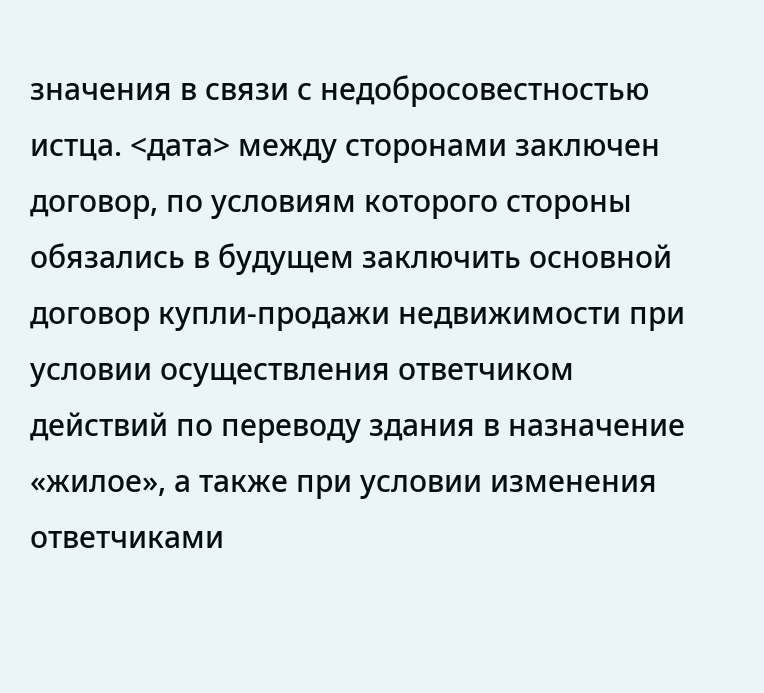значения в связи с недобросовестностью истца. <дата> между сторонами заключен договор, по условиям которого стороны обязались в будущем заключить основной договор купли-продажи недвижимости при условии осуществления ответчиком действий по переводу здания в назначение «жилое», а также при условии изменения ответчиками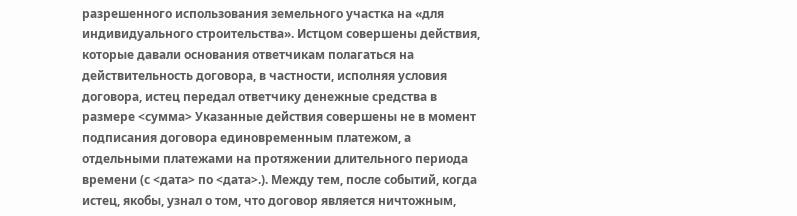разрешенного использования земельного участка на «для индивидуального строительства». Истцом совершены действия, которые давали основания ответчикам полагаться на действительность договора, в частности, исполняя условия договора, истец передал ответчику денежные средства в размере <сумма> Указанные действия совершены не в момент подписания договора единовременным платежом, а отдельными платежами на протяжении длительного периода времени (с <дата> по <дата>.). Между тем, после событий, когда истец, якобы, узнал о том, что договор является ничтожным,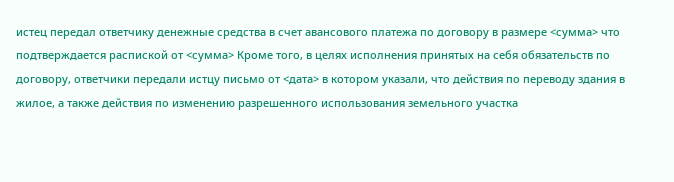истец передал ответчику денежные средства в счет авансового платежа по договору в размере <сумма> что подтверждается распиской от <сумма> Кроме того, в целях исполнения принятых на себя обязательств по договору, ответчики передали истцу письмо от <дата> в котором указали, что действия по переводу здания в жилое, а также действия по изменению разрешенного использования земельного участка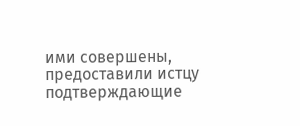ими совершены, предоставили истцу подтверждающие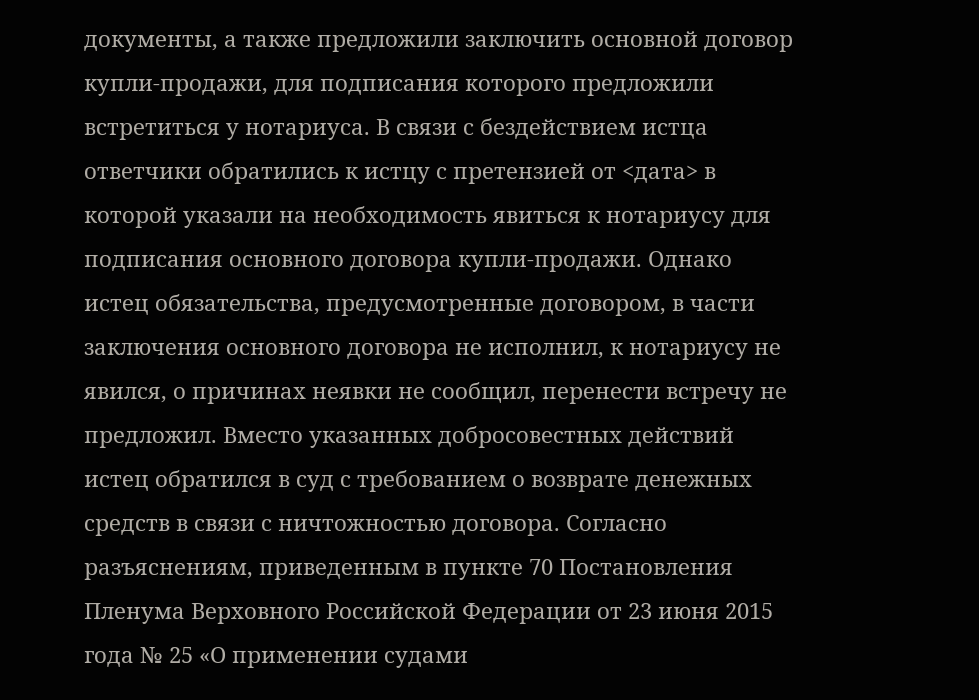документы, а также предложили заключить основной договор купли-продажи, для подписания которого предложили встретиться у нотариуса. В связи с бездействием истца ответчики обратились к истцу с претензией от <дата> в которой указали на необходимость явиться к нотариусу для подписания основного договора купли-продажи. Однако истец обязательства, предусмотренные договором, в части заключения основного договора не исполнил, к нотариусу не явился, о причинах неявки не сообщил, перенести встречу не предложил. Вместо указанных добросовестных действий истец обратился в суд с требованием о возврате денежных средств в связи с ничтожностью договора. Согласно разъяснениям, приведенным в пункте 70 Постановления Пленума Верховного Российской Федерации от 23 июня 2015 года № 25 «О применении судами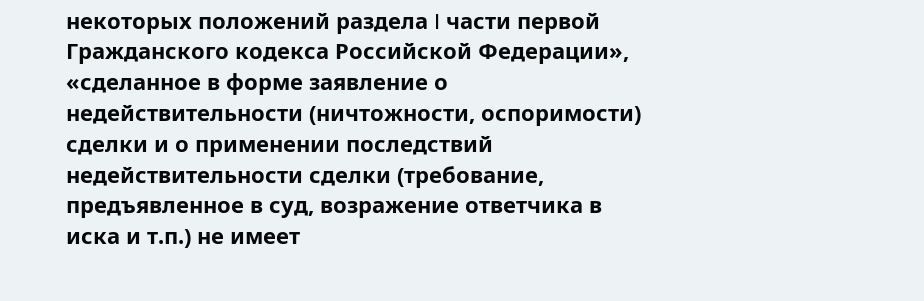некоторых положений раздела I части первой Гражданского кодекса Российской Федерации», «сделанное в форме заявление о недействительности (ничтожности, оспоримости) сделки и о применении последствий недействительности сделки (требование, предъявленное в суд, возражение ответчика в иска и т.п.) не имеет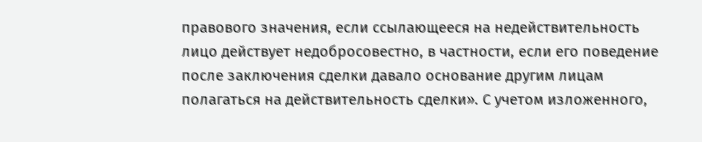правового значения, если ссылающееся на недействительность лицо действует недобросовестно, в частности, если его поведение после заключения сделки давало основание другим лицам полагаться на действительность сделки». С учетом изложенного,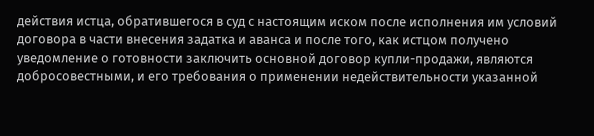действия истца, обратившегося в суд с настоящим иском после исполнения им условий договора в части внесения задатка и аванса и после того, как истцом получено уведомление о готовности заключить основной договор купли-продажи, являются добросовестными, и его требования о применении недействительности указанной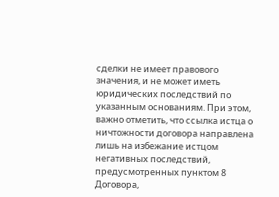сделки не имеет правового значения, и не может иметь юридических последствий по указанным основаниям. При этом, важно отметить, что ссылка истца о ничтожности договора направлена лишь на избежание истцом негативных последствий, предусмотренных пунктом 8 Договора,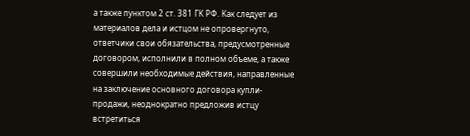а также пунктом 2 ст. 381 ГК РФ. Как следует из материалов дела и истцом не опровергнуто, ответчики свои обязательства, предусмотренные договором, исполнили в полном объеме, а также совершили необходимые действия, направленные на заключение основного договора купли-продажи, неоднократно предложив истцу встретиться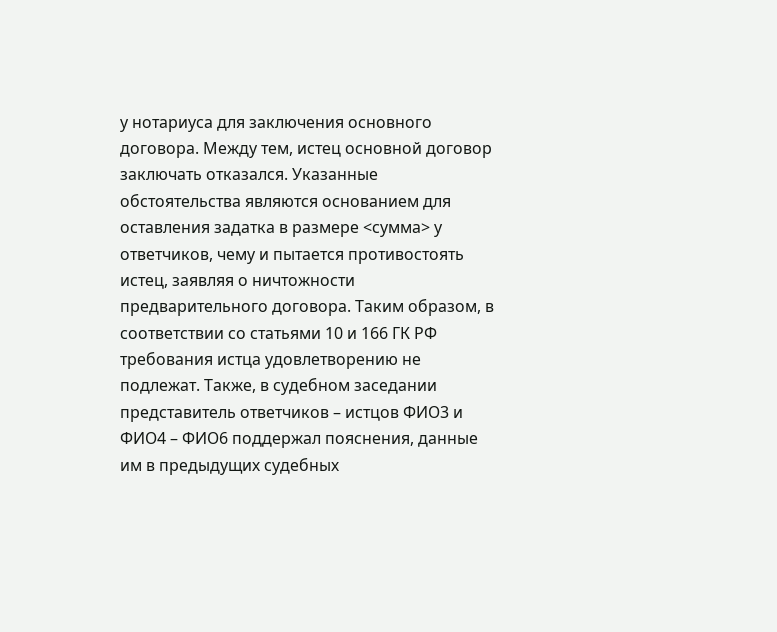у нотариуса для заключения основного договора. Между тем, истец основной договор заключать отказался. Указанные обстоятельства являются основанием для оставления задатка в размере <сумма> у ответчиков, чему и пытается противостоять истец, заявляя о ничтожности предварительного договора. Таким образом, в соответствии со статьями 10 и 166 ГК РФ требования истца удовлетворению не подлежат. Также, в судебном заседании представитель ответчиков – истцов ФИО3 и ФИО4 – ФИО6 поддержал пояснения, данные им в предыдущих судебных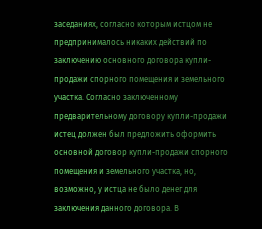заседаниях, согласно которым истцом не предпринималось никаких действий по заключению основного договора купли-продажи спорного помещения и земельного участка. Согласно заключенному предварительному договору купли-продажи истец должен был предложить оформить основной договор купли-продажи спорного помещения и земельного участка, но, возможно, у истца не было денег для заключения данного договора. В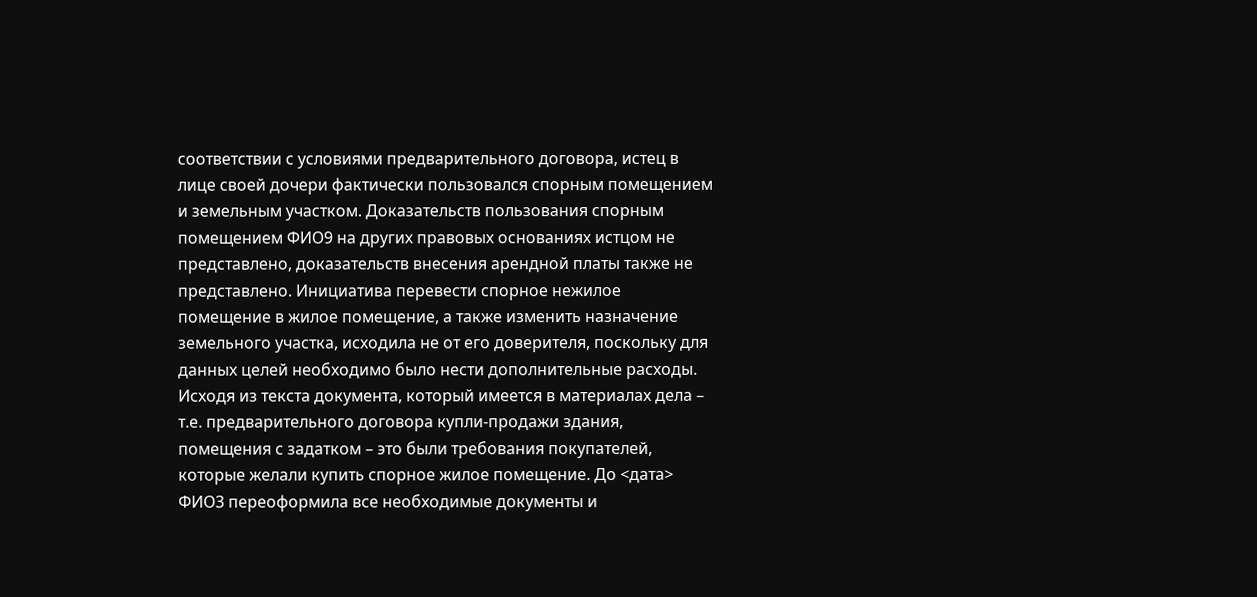соответствии с условиями предварительного договора, истец в лице своей дочери фактически пользовался спорным помещением и земельным участком. Доказательств пользования спорным помещением ФИО9 на других правовых основаниях истцом не представлено, доказательств внесения арендной платы также не представлено. Инициатива перевести спорное нежилое помещение в жилое помещение, а также изменить назначение земельного участка, исходила не от его доверителя, поскольку для данных целей необходимо было нести дополнительные расходы. Исходя из текста документа, который имеется в материалах дела – т.е. предварительного договора купли-продажи здания, помещения с задатком – это были требования покупателей, которые желали купить спорное жилое помещение. До <дата> ФИО3 переоформила все необходимые документы и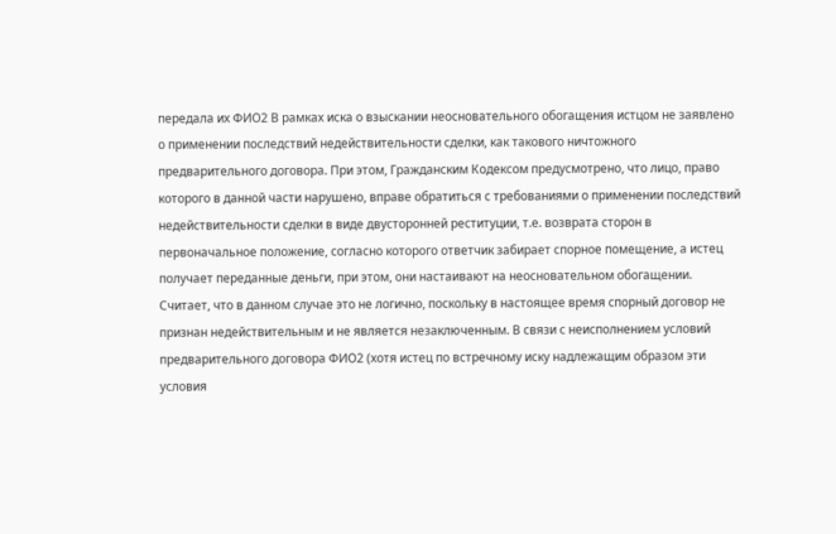передала их ФИО2 В рамках иска о взыскании неосновательного обогащения истцом не заявлено о применении последствий недействительности сделки, как такового ничтожного предварительного договора. При этом, Гражданским Кодексом предусмотрено, что лицо, право которого в данной части нарушено, вправе обратиться с требованиями о применении последствий недействительности сделки в виде двусторонней реституции, т.е. возврата сторон в первоначальное положение, согласно которого ответчик забирает спорное помещение, а истец получает переданные деньги, при этом, они настаивают на неосновательном обогащении. Считает, что в данном случае это не логично, поскольку в настоящее время спорный договор не признан недействительным и не является незаключенным. В связи с неисполнением условий предварительного договора ФИО2 (хотя истец по встречному иску надлежащим образом эти условия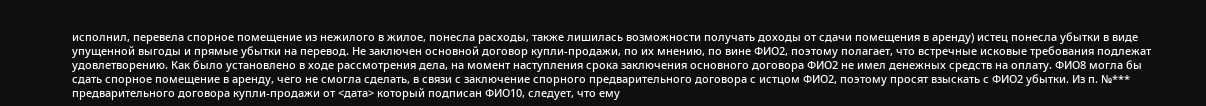исполнил, перевела спорное помещение из нежилого в жилое, понесла расходы, также лишилась возможности получать доходы от сдачи помещения в аренду) истец понесла убытки в виде упущенной выгоды и прямые убытки на перевод. Не заключен основной договор купли-продажи, по их мнению, по вине ФИО2, поэтому полагает, что встречные исковые требования подлежат удовлетворению. Как было установлено в ходе рассмотрения дела, на момент наступления срока заключения основного договора ФИО2 не имел денежных средств на оплату. ФИО8 могла бы сдать спорное помещение в аренду, чего не смогла сделать, в связи с заключение спорного предварительного договора с истцом ФИО2, поэтому просят взыскать с ФИО2 убытки. Из п. №*** предварительного договора купли-продажи от <дата> который подписан ФИО10, следует, что ему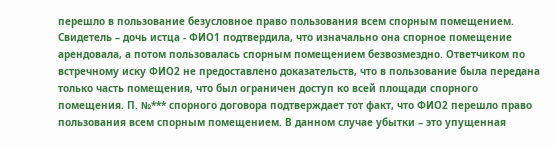перешло в пользование безусловное право пользования всем спорным помещением. Свидетель – дочь истца - ФИО1 подтвердила, что изначально она спорное помещение арендовала, а потом пользовалась спорным помещением безвозмездно. Ответчиком по встречному иску ФИО2 не предоставлено доказательств, что в пользование была передана только часть помещения, что был ограничен доступ ко всей площади спорного помещения. П. №*** спорного договора подтверждает тот факт, что ФИО2 перешло право пользования всем спорным помещением. В данном случае убытки – это упущенная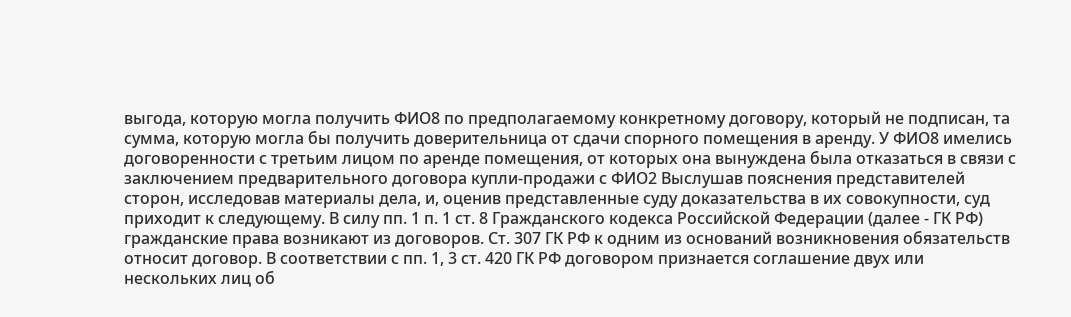выгода, которую могла получить ФИО8 по предполагаемому конкретному договору, который не подписан, та сумма, которую могла бы получить доверительница от сдачи спорного помещения в аренду. У ФИО8 имелись договоренности с третьим лицом по аренде помещения, от которых она вынуждена была отказаться в связи с заключением предварительного договора купли-продажи с ФИО2 Выслушав пояснения представителей сторон, исследовав материалы дела, и, оценив представленные суду доказательства в их совокупности, суд приходит к следующему. В силу пп. 1 п. 1 ст. 8 Гражданского кодекса Российской Федерации (далее - ГК РФ) гражданские права возникают из договоров. Ст. 307 ГК РФ к одним из оснований возникновения обязательств относит договор. В соответствии с пп. 1, 3 ст. 420 ГК РФ договором признается соглашение двух или нескольких лиц об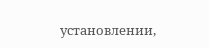установлении,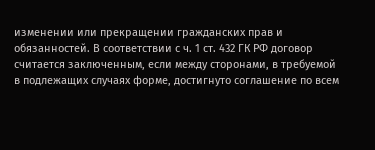изменении или прекращении гражданских прав и обязанностей. В соответствии с ч. 1 ст. 432 ГК РФ договор считается заключенным, если между сторонами, в требуемой в подлежащих случаях форме, достигнуто соглашение по всем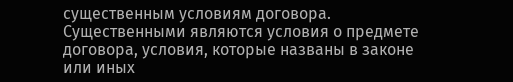существенным условиям договора. Существенными являются условия о предмете договора, условия, которые названы в законе или иных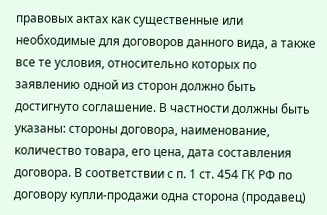правовых актах как существенные или необходимые для договоров данного вида, а также все те условия, относительно которых по заявлению одной из сторон должно быть достигнуто соглашение. В частности должны быть указаны: стороны договора, наименование, количество товара, его цена, дата составления договора. В соответствии с п. 1 ст. 454 ГК РФ по договору купли-продажи одна сторона (продавец)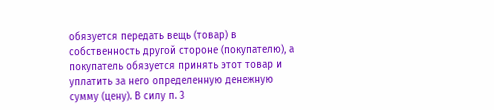обязуется передать вещь (товар) в собственность другой стороне (покупателю), а покупатель обязуется принять этот товар и уплатить за него определенную денежную сумму (цену). В силу п. 3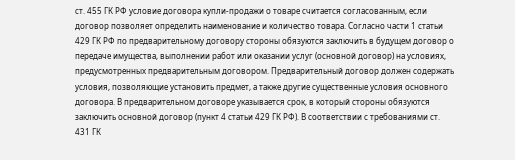ст. 455 ГК РФ условие договора купли-продажи о товаре считается согласованным, если договор позволяет определить наименование и количество товара. Согласно части 1 статьи 429 ГК РФ по предварительному договору стороны обязуются заключить в будущем договор о передаче имущества, выполнении работ или оказании услуг (основной договор) на условиях, предусмотренных предварительным договором. Предварительный договор должен содержать условия, позволяющие установить предмет, а также другие существенные условия основного договора. В предварительном договоре указывается срок, в который стороны обязуются заключить основной договор (пункт 4 статьи 429 ГК РФ). В соответствии с требованиями ст. 431 ГК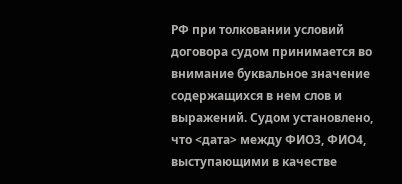РФ при толковании условий договора судом принимается во внимание буквальное значение содержащихся в нем слов и выражений. Судом установлено, что <дата> между ФИО3, ФИО4, выступающими в качестве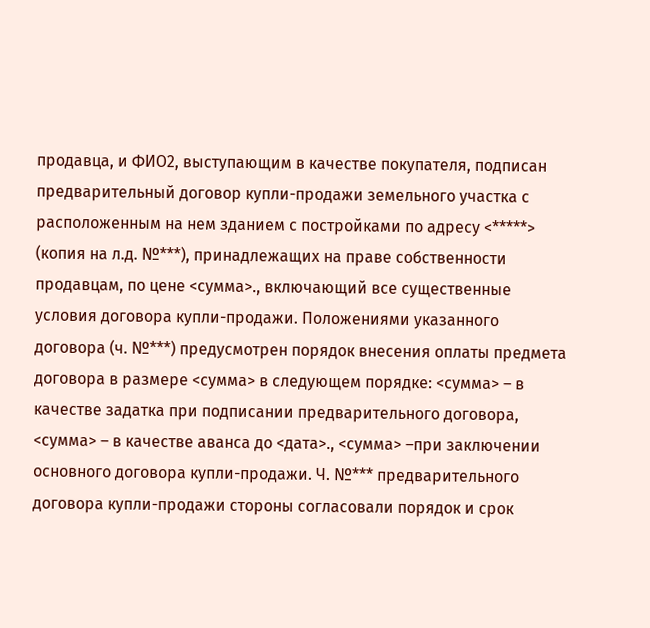продавца, и ФИО2, выступающим в качестве покупателя, подписан предварительный договор купли-продажи земельного участка с расположенным на нем зданием с постройками по адресу <*****> (копия на л.д. №***), принадлежащих на праве собственности продавцам, по цене <сумма>., включающий все существенные условия договора купли-продажи. Положениями указанного договора (ч. №***) предусмотрен порядок внесения оплаты предмета договора в размере <сумма> в следующем порядке: <сумма> – в качестве задатка при подписании предварительного договора, <сумма> – в качестве аванса до <дата>., <сумма> –при заключении основного договора купли-продажи. Ч. №*** предварительного договора купли-продажи стороны согласовали порядок и срок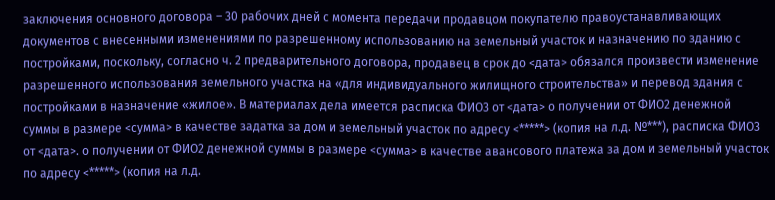заключения основного договора – 30 рабочих дней с момента передачи продавцом покупателю правоустанавливающих документов с внесенными изменениями по разрешенному использованию на земельный участок и назначению по зданию с постройками, поскольку, согласно ч. 2 предварительного договора, продавец в срок до <дата> обязался произвести изменение разрешенного использования земельного участка на «для индивидуального жилищного строительства» и перевод здания с постройками в назначение «жилое». В материалах дела имеется расписка ФИО3 от <дата> о получении от ФИО2 денежной суммы в размере <сумма> в качестве задатка за дом и земельный участок по адресу <*****> (копия на л.д. №***), расписка ФИО3 от <дата>. о получении от ФИО2 денежной суммы в размере <сумма> в качестве авансового платежа за дом и земельный участок по адресу <*****> (копия на л.д.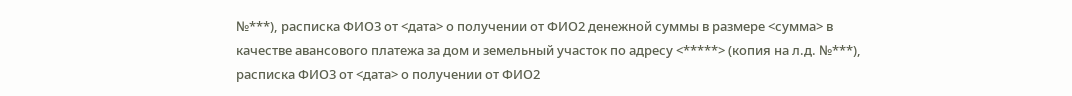№***), расписка ФИО3 от <дата> о получении от ФИО2 денежной суммы в размере <сумма> в качестве авансового платежа за дом и земельный участок по адресу <*****> (копия на л.д. №***), расписка ФИО3 от <дата> о получении от ФИО2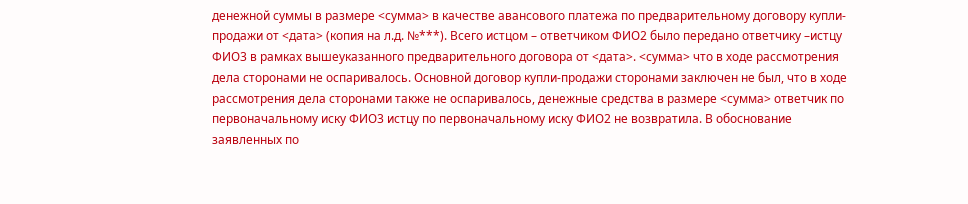денежной суммы в размере <сумма> в качестве авансового платежа по предварительному договору купли-продажи от <дата> (копия на л.д. №***). Всего истцом – ответчиком ФИО2 было передано ответчику –истцу ФИО3 в рамках вышеуказанного предварительного договора от <дата>. <сумма> что в ходе рассмотрения дела сторонами не оспаривалось. Основной договор купли-продажи сторонами заключен не был, что в ходе рассмотрения дела сторонами также не оспаривалось, денежные средства в размере <сумма> ответчик по первоначальному иску ФИО3 истцу по первоначальному иску ФИО2 не возвратила. В обоснование заявленных по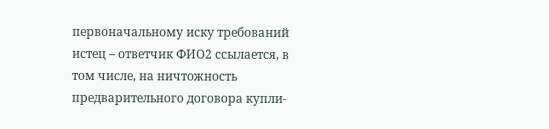первоначальному иску требований истец – ответчик ФИО2 ссылается, в том числе, на ничтожность предварительного договора купли-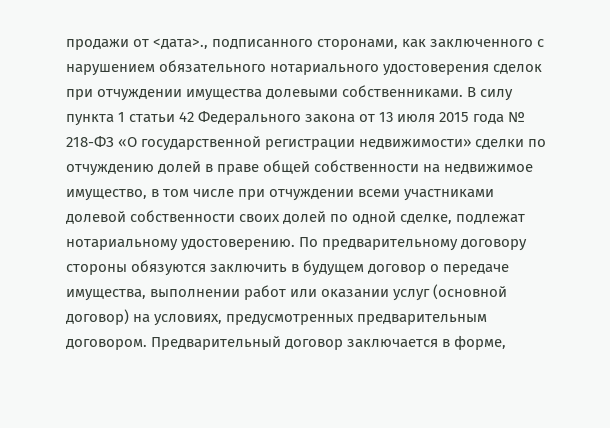продажи от <дата>., подписанного сторонами, как заключенного с нарушением обязательного нотариального удостоверения сделок при отчуждении имущества долевыми собственниками. В силу пункта 1 статьи 42 Федерального закона от 13 июля 2015 года № 218-ФЗ «О государственной регистрации недвижимости» сделки по отчуждению долей в праве общей собственности на недвижимое имущество, в том числе при отчуждении всеми участниками долевой собственности своих долей по одной сделке, подлежат нотариальному удостоверению. По предварительному договору стороны обязуются заключить в будущем договор о передаче имущества, выполнении работ или оказании услуг (основной договор) на условиях, предусмотренных предварительным договором. Предварительный договор заключается в форме,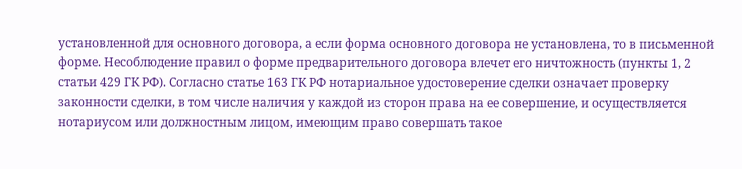установленной для основного договора, а если форма основного договора не установлена, то в письменной форме. Несоблюдение правил о форме предварительного договора влечет его ничтожность (пункты 1, 2 статьи 429 ГК РФ). Согласно статье 163 ГК РФ нотариальное удостоверение сделки означает проверку законности сделки, в том числе наличия у каждой из сторон права на ее совершение, и осуществляется нотариусом или должностным лицом, имеющим право совершать такое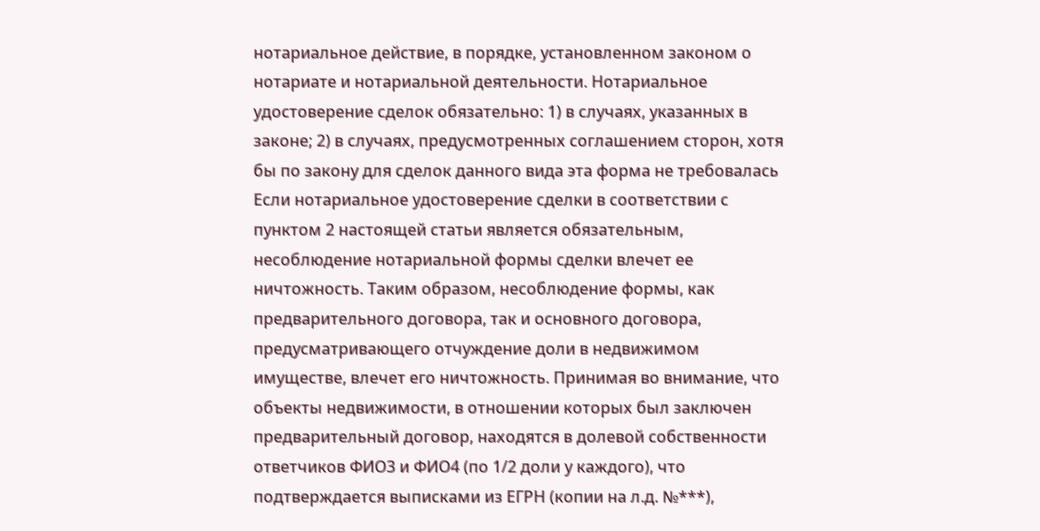нотариальное действие, в порядке, установленном законом о нотариате и нотариальной деятельности. Нотариальное удостоверение сделок обязательно: 1) в случаях, указанных в законе; 2) в случаях, предусмотренных соглашением сторон, хотя бы по закону для сделок данного вида эта форма не требовалась Если нотариальное удостоверение сделки в соответствии с пунктом 2 настоящей статьи является обязательным, несоблюдение нотариальной формы сделки влечет ее ничтожность. Таким образом, несоблюдение формы, как предварительного договора, так и основного договора, предусматривающего отчуждение доли в недвижимом имуществе, влечет его ничтожность. Принимая во внимание, что объекты недвижимости, в отношении которых был заключен предварительный договор, находятся в долевой собственности ответчиков ФИО3 и ФИО4 (по 1/2 доли у каждого), что подтверждается выписками из ЕГРН (копии на л.д. №***),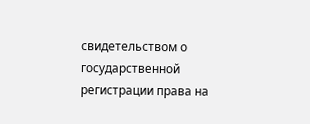свидетельством о государственной регистрации права на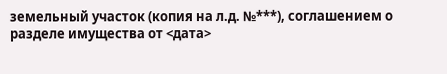земельный участок (копия на л.д. №***), соглашением о разделе имущества от <дата>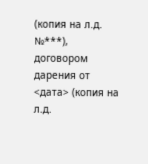(копия на л.д. №***), договором дарения от <дата> (копия на л.д.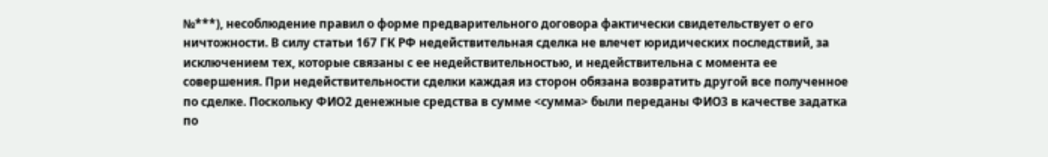№***), несоблюдение правил о форме предварительного договора фактически свидетельствует о его ничтожности. В силу статьи 167 ГК РФ недействительная сделка не влечет юридических последствий, за исключением тех, которые связаны с ее недействительностью, и недействительна с момента ее совершения. При недействительности сделки каждая из сторон обязана возвратить другой все полученное по сделке. Поскольку ФИО2 денежные средства в сумме <сумма> были переданы ФИО3 в качестве задатка по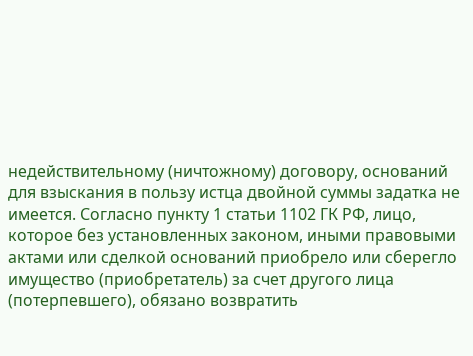недействительному (ничтожному) договору, оснований для взыскания в пользу истца двойной суммы задатка не имеется. Согласно пункту 1 статьи 1102 ГК РФ, лицо, которое без установленных законом, иными правовыми актами или сделкой оснований приобрело или сберегло имущество (приобретатель) за счет другого лица (потерпевшего), обязано возвратить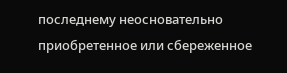последнему неосновательно приобретенное или сбереженное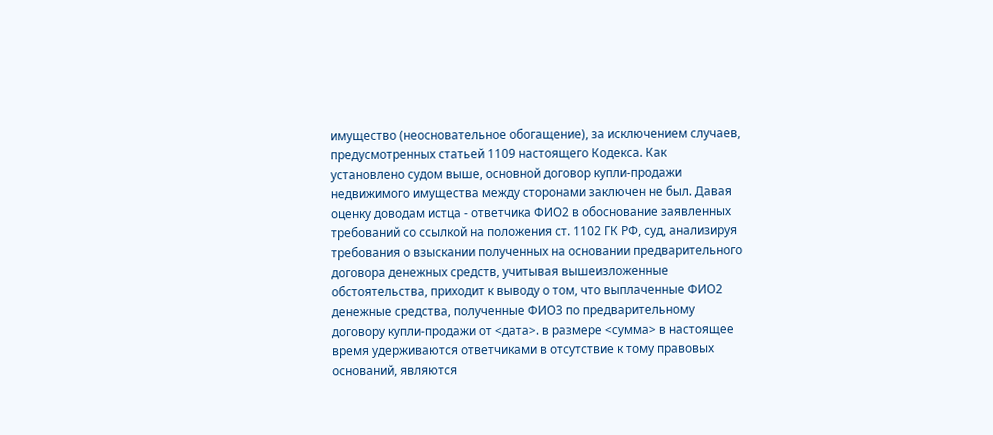имущество (неосновательное обогащение), за исключением случаев, предусмотренных статьей 1109 настоящего Кодекса. Как установлено судом выше, основной договор купли-продажи недвижимого имущества между сторонами заключен не был. Давая оценку доводам истца - ответчика ФИО2 в обоснование заявленных требований со ссылкой на положения ст. 1102 ГК РФ, суд, анализируя требования о взыскании полученных на основании предварительного договора денежных средств, учитывая вышеизложенные обстоятельства, приходит к выводу о том, что выплаченные ФИО2 денежные средства, полученные ФИО3 по предварительному договору купли-продажи от <дата>. в размере <сумма> в настоящее время удерживаются ответчиками в отсутствие к тому правовых оснований, являются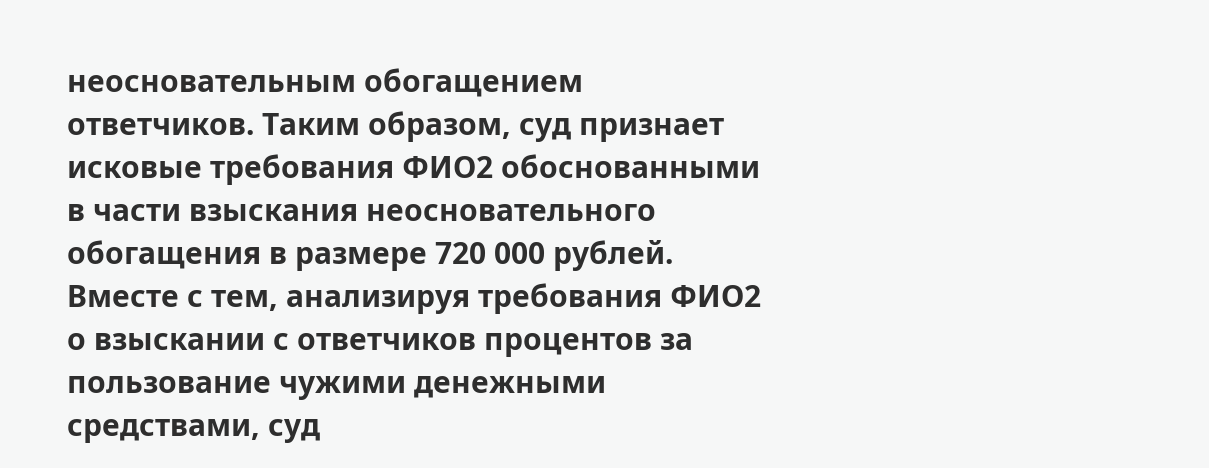неосновательным обогащением ответчиков. Таким образом, суд признает исковые требования ФИО2 обоснованными в части взыскания неосновательного обогащения в размере 720 000 рублей. Вместе с тем, анализируя требования ФИО2 о взыскании с ответчиков процентов за пользование чужими денежными средствами, суд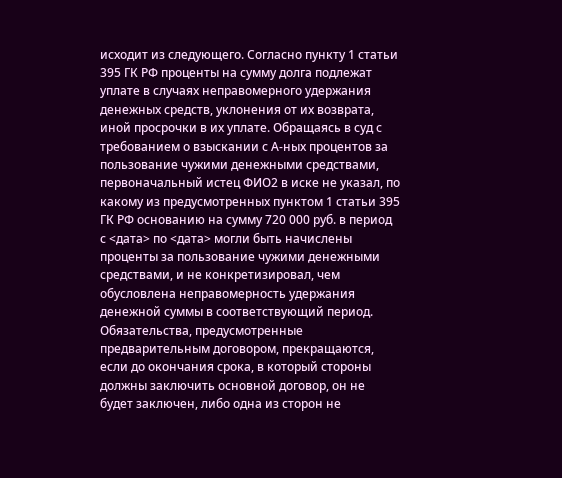исходит из следующего. Согласно пункту 1 статьи 395 ГК РФ проценты на сумму долга подлежат уплате в случаях неправомерного удержания денежных средств, уклонения от их возврата, иной просрочки в их уплате. Обращаясь в суд с требованием о взыскании с А-ных процентов за пользование чужими денежными средствами, первоначальный истец ФИО2 в иске не указал, по какому из предусмотренных пунктом 1 статьи 395 ГК РФ основанию на сумму 720 000 руб. в период с <дата> по <дата> могли быть начислены проценты за пользование чужими денежными средствами, и не конкретизировал, чем обусловлена неправомерность удержания денежной суммы в соответствующий период. Обязательства, предусмотренные предварительным договором, прекращаются, если до окончания срока, в который стороны должны заключить основной договор, он не будет заключен, либо одна из сторон не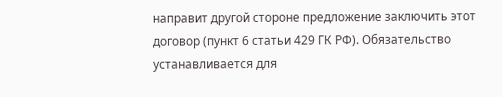направит другой стороне предложение заключить этот договор (пункт 6 статьи 429 ГК РФ). Обязательство устанавливается для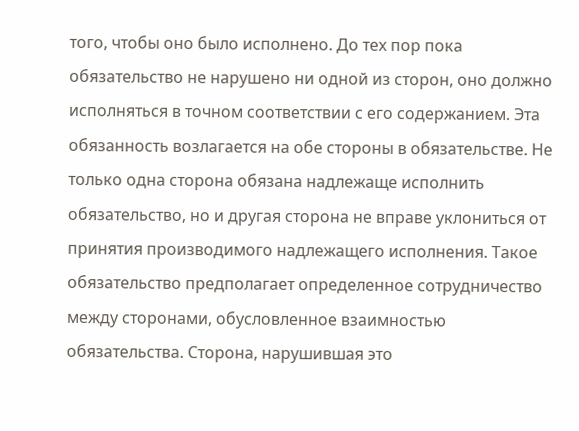того, чтобы оно было исполнено. До тех пор пока обязательство не нарушено ни одной из сторон, оно должно исполняться в точном соответствии с его содержанием. Эта обязанность возлагается на обе стороны в обязательстве. Не только одна сторона обязана надлежаще исполнить обязательство, но и другая сторона не вправе уклониться от принятия производимого надлежащего исполнения. Такое обязательство предполагает определенное сотрудничество между сторонами, обусловленное взаимностью обязательства. Сторона, нарушившая это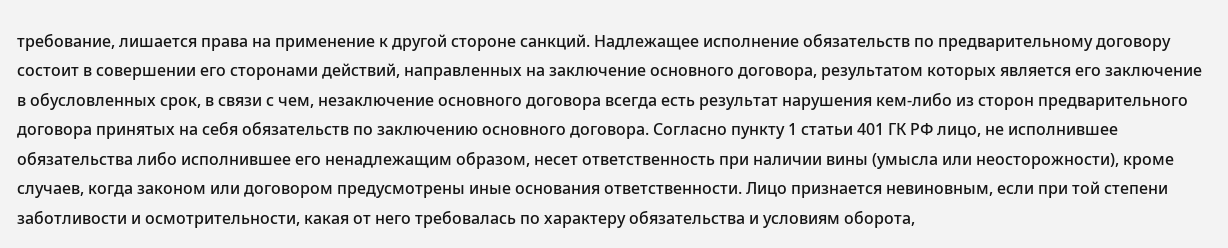требование, лишается права на применение к другой стороне санкций. Надлежащее исполнение обязательств по предварительному договору состоит в совершении его сторонами действий, направленных на заключение основного договора, результатом которых является его заключение в обусловленных срок, в связи с чем, незаключение основного договора всегда есть результат нарушения кем-либо из сторон предварительного договора принятых на себя обязательств по заключению основного договора. Согласно пункту 1 статьи 401 ГК РФ лицо, не исполнившее обязательства либо исполнившее его ненадлежащим образом, несет ответственность при наличии вины (умысла или неосторожности), кроме случаев, когда законом или договором предусмотрены иные основания ответственности. Лицо признается невиновным, если при той степени заботливости и осмотрительности, какая от него требовалась по характеру обязательства и условиям оборота,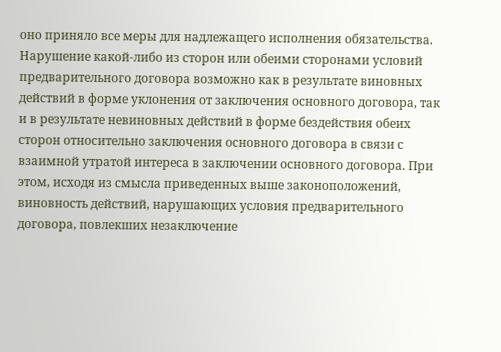оно приняло все меры для надлежащего исполнения обязательства. Нарушение какой-либо из сторон или обеими сторонами условий предварительного договора возможно как в результате виновных действий в форме уклонения от заключения основного договора, так и в результате невиновных действий в форме бездействия обеих сторон относительно заключения основного договора в связи с взаимной утратой интереса в заключении основного договора. При этом, исходя из смысла приведенных выше законоположений, виновность действий, нарушающих условия предварительного договора, повлекших незаключение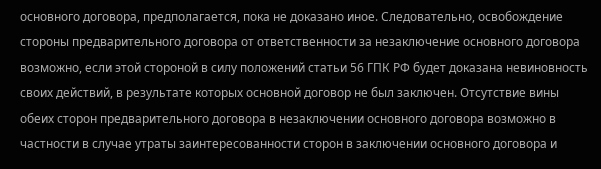основного договора, предполагается, пока не доказано иное. Следовательно, освобождение стороны предварительного договора от ответственности за незаключение основного договора возможно, если этой стороной в силу положений статьи 56 ГПК РФ будет доказана невиновность своих действий, в результате которых основной договор не был заключен. Отсутствие вины обеих сторон предварительного договора в незаключении основного договора возможно в частности в случае утраты заинтересованности сторон в заключении основного договора и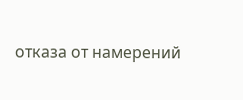отказа от намерений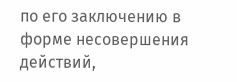по его заключению в форме несовершения действий,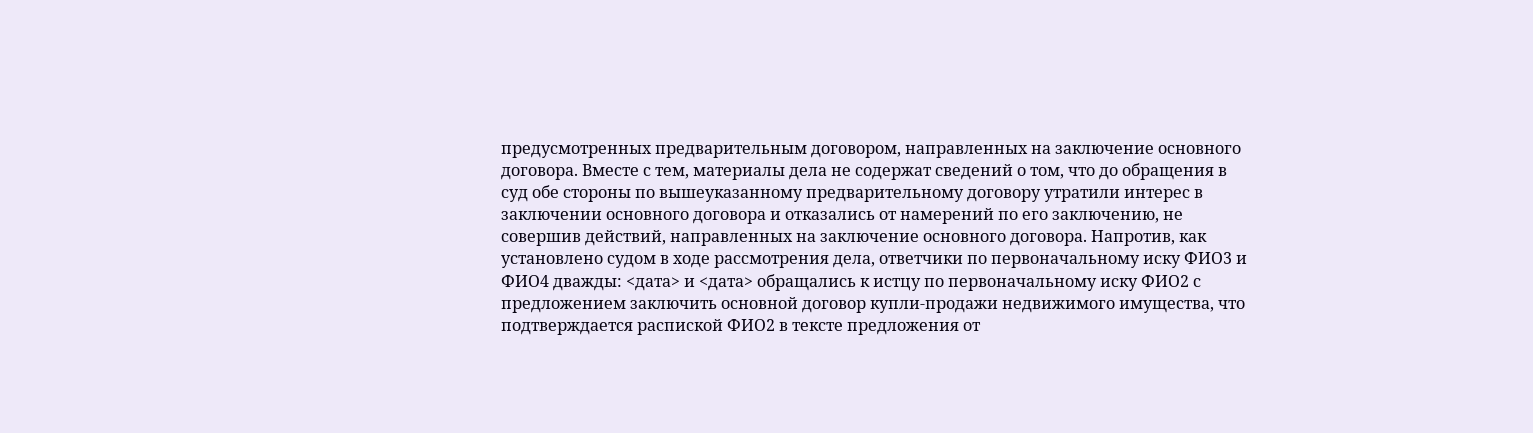предусмотренных предварительным договором, направленных на заключение основного договора. Вместе с тем, материалы дела не содержат сведений о том, что до обращения в суд обе стороны по вышеуказанному предварительному договору утратили интерес в заключении основного договора и отказались от намерений по его заключению, не совершив действий, направленных на заключение основного договора. Напротив, как установлено судом в ходе рассмотрения дела, ответчики по первоначальному иску ФИО3 и ФИО4 дважды: <дата> и <дата> обращались к истцу по первоначальному иску ФИО2 с предложением заключить основной договор купли-продажи недвижимого имущества, что подтверждается распиской ФИО2 в тексте предложения от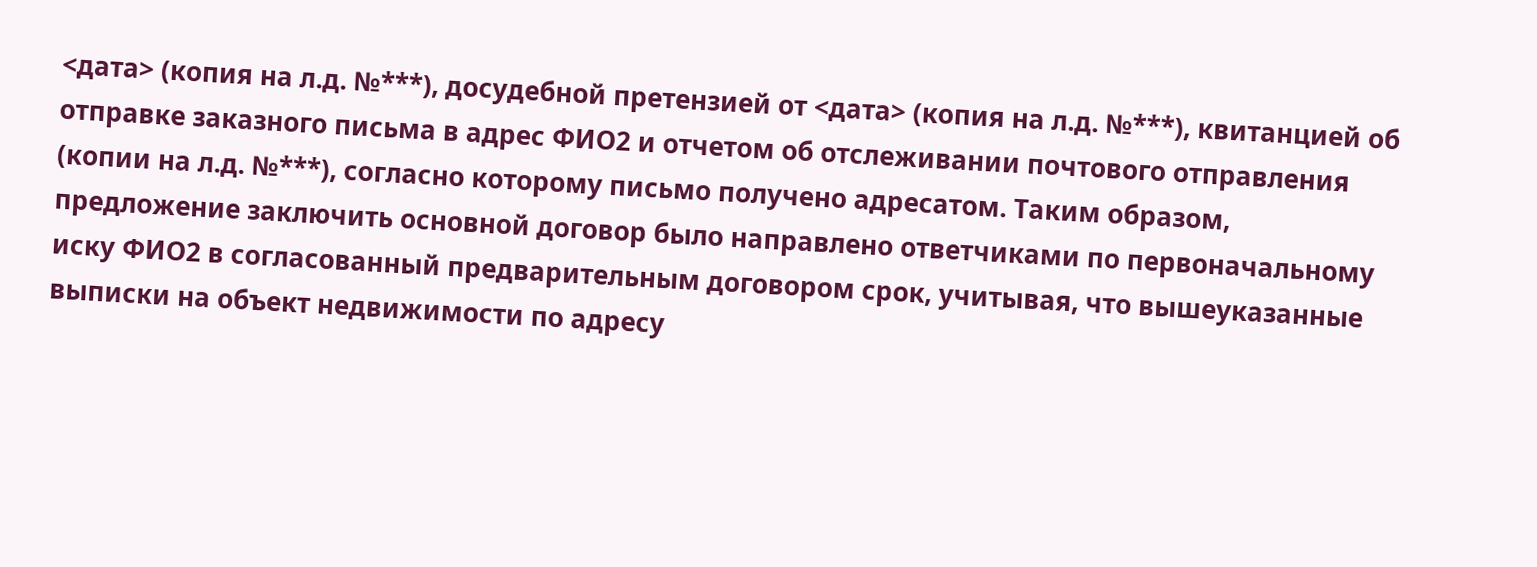<дата> (копия на л.д. №***), досудебной претензией от <дата> (копия на л.д. №***), квитанцией об отправке заказного письма в адрес ФИО2 и отчетом об отслеживании почтового отправления (копии на л.д. №***), согласно которому письмо получено адресатом. Таким образом, предложение заключить основной договор было направлено ответчиками по первоначальному иску ФИО2 в согласованный предварительным договором срок, учитывая, что вышеуказанные выписки на объект недвижимости по адресу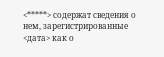<*****> содержат сведения о нем, зарегистрированные <дата> как о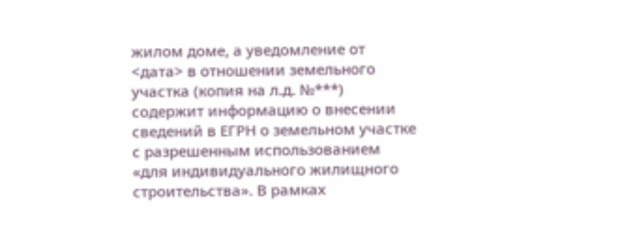жилом доме, а уведомление от <дата> в отношении земельного участка (копия на л.д. №***) содержит информацию о внесении сведений в ЕГРН о земельном участке с разрешенным использованием «для индивидуального жилищного строительства». В рамках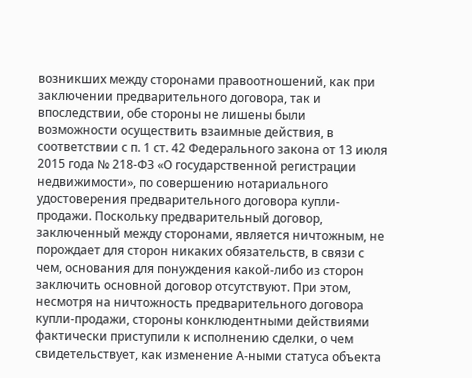возникших между сторонами правоотношений, как при заключении предварительного договора, так и впоследствии, обе стороны не лишены были возможности осуществить взаимные действия, в соответствии с п. 1 ст. 42 Федерального закона от 13 июля 2015 года № 218-ФЗ «О государственной регистрации недвижимости», по совершению нотариального удостоверения предварительного договора купли-продажи. Поскольку предварительный договор, заключенный между сторонами, является ничтожным, не порождает для сторон никаких обязательств, в связи с чем, основания для понуждения какой-либо из сторон заключить основной договор отсутствуют. При этом, несмотря на ничтожность предварительного договора купли-продажи, стороны конклюдентными действиями фактически приступили к исполнению сделки, о чем свидетельствует, как изменение А-ными статуса объекта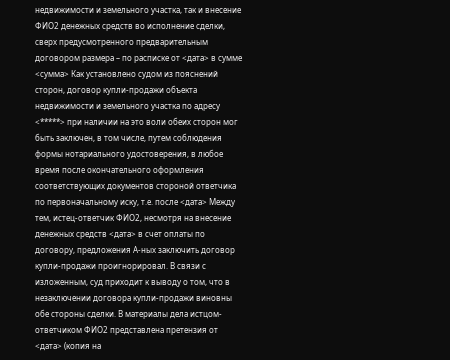недвижимости и земельного участка, так и внесение ФИО2 денежных средств во исполнение сделки, сверх предусмотренного предварительным договором размера – по расписке от <дата> в сумме <сумма> Как установлено судом из пояснений сторон, договор купли-продажи объекта недвижимости и земельного участка по адресу <*****> при наличии на это воли обеих сторон мог быть заключен, в том числе, путем соблюдения формы нотариального удостоверения, в любое время после окончательного оформления соответствующих документов стороной ответчика по первоначальному иску, т.е. после <дата> Между тем, истец-ответчик ФИО2, несмотря на внесение денежных средств <дата> в счет оплаты по договору, предложения А-ных заключить договор купли-продажи проигнорировал. В связи с изложенным, суд приходит к выводу о том, что в незаключении договора купли-продажи виновны обе стороны сделки. В материалы дела истцом-ответчиком ФИО2 представлена претензия от <дата> (копия на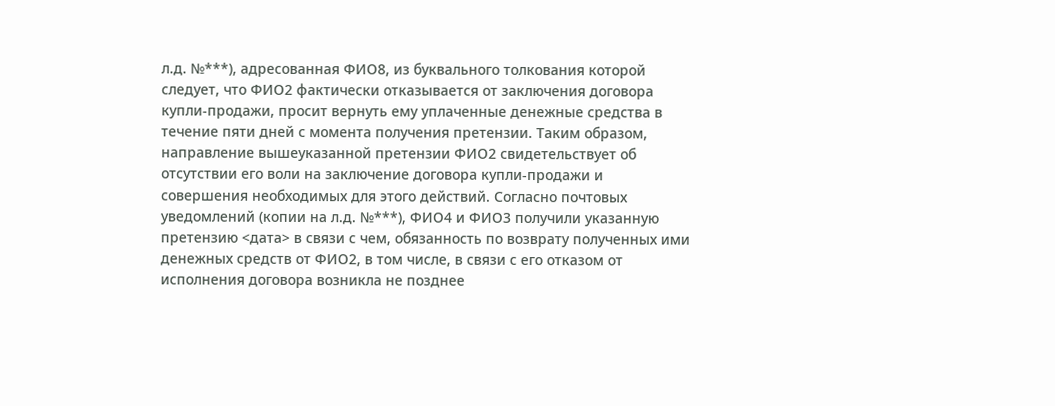л.д. №***), адресованная ФИО8, из буквального толкования которой следует, что ФИО2 фактически отказывается от заключения договора купли-продажи, просит вернуть ему уплаченные денежные средства в течение пяти дней с момента получения претензии. Таким образом, направление вышеуказанной претензии ФИО2 свидетельствует об отсутствии его воли на заключение договора купли-продажи и совершения необходимых для этого действий. Согласно почтовых уведомлений (копии на л.д. №***), ФИО4 и ФИО3 получили указанную претензию <дата> в связи с чем, обязанность по возврату полученных ими денежных средств от ФИО2, в том числе, в связи с его отказом от исполнения договора возникла не позднее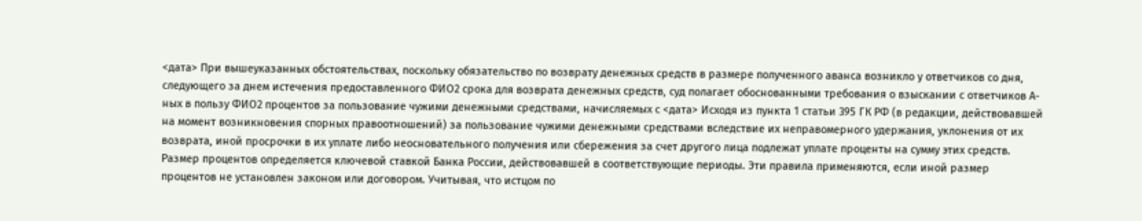<дата> При вышеуказанных обстоятельствах, поскольку обязательство по возврату денежных средств в размере полученного аванса возникло у ответчиков со дня, следующего за днем истечения предоставленного ФИО2 срока для возврата денежных средств, суд полагает обоснованными требования о взыскании с ответчиков А-ных в пользу ФИО2 процентов за пользование чужими денежными средствами, начисляемых с <дата> Исходя из пункта 1 статьи 395 ГК РФ (в редакции, действовавшей на момент возникновения спорных правоотношений) за пользование чужими денежными средствами вследствие их неправомерного удержания, уклонения от их возврата, иной просрочки в их уплате либо неосновательного получения или сбережения за счет другого лица подлежат уплате проценты на сумму этих средств. Размер процентов определяется ключевой ставкой Банка России, действовавшей в соответствующие периоды. Эти правила применяются, если иной размер процентов не установлен законом или договором. Учитывая, что истцом по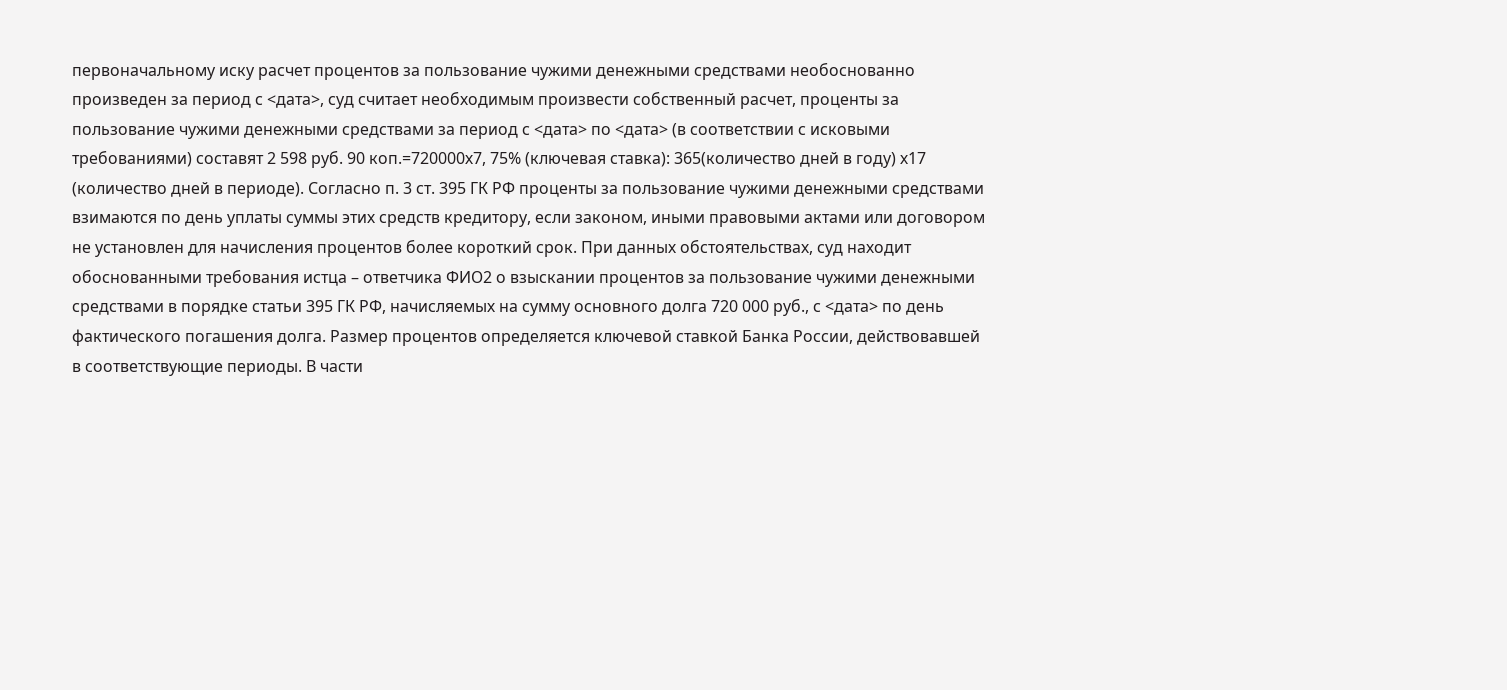первоначальному иску расчет процентов за пользование чужими денежными средствами необоснованно произведен за период с <дата>, суд считает необходимым произвести собственный расчет, проценты за пользование чужими денежными средствами за период с <дата> по <дата> (в соответствии с исковыми требованиями) составят 2 598 руб. 90 коп.=720000х7, 75% (ключевая ставка): 365(количество дней в году) х17 (количество дней в периоде). Согласно п. 3 ст. 395 ГК РФ проценты за пользование чужими денежными средствами взимаются по день уплаты суммы этих средств кредитору, если законом, иными правовыми актами или договором не установлен для начисления процентов более короткий срок. При данных обстоятельствах, суд находит обоснованными требования истца – ответчика ФИО2 о взыскании процентов за пользование чужими денежными средствами в порядке статьи 395 ГК РФ, начисляемых на сумму основного долга 720 000 руб., с <дата> по день фактического погашения долга. Размер процентов определяется ключевой ставкой Банка России, действовавшей в соответствующие периоды. В части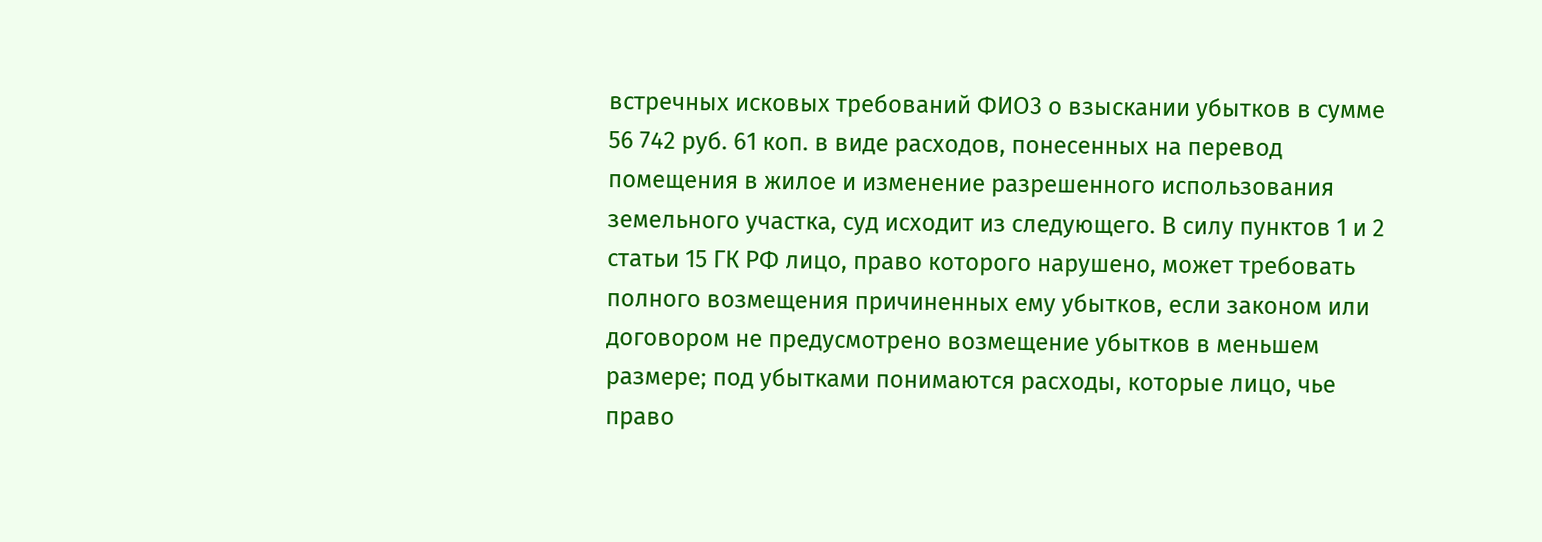встречных исковых требований ФИО3 о взыскании убытков в сумме 56 742 руб. 61 коп. в виде расходов, понесенных на перевод помещения в жилое и изменение разрешенного использования земельного участка, суд исходит из следующего. В силу пунктов 1 и 2 статьи 15 ГК РФ лицо, право которого нарушено, может требовать полного возмещения причиненных ему убытков, если законом или договором не предусмотрено возмещение убытков в меньшем размере; под убытками понимаются расходы, которые лицо, чье право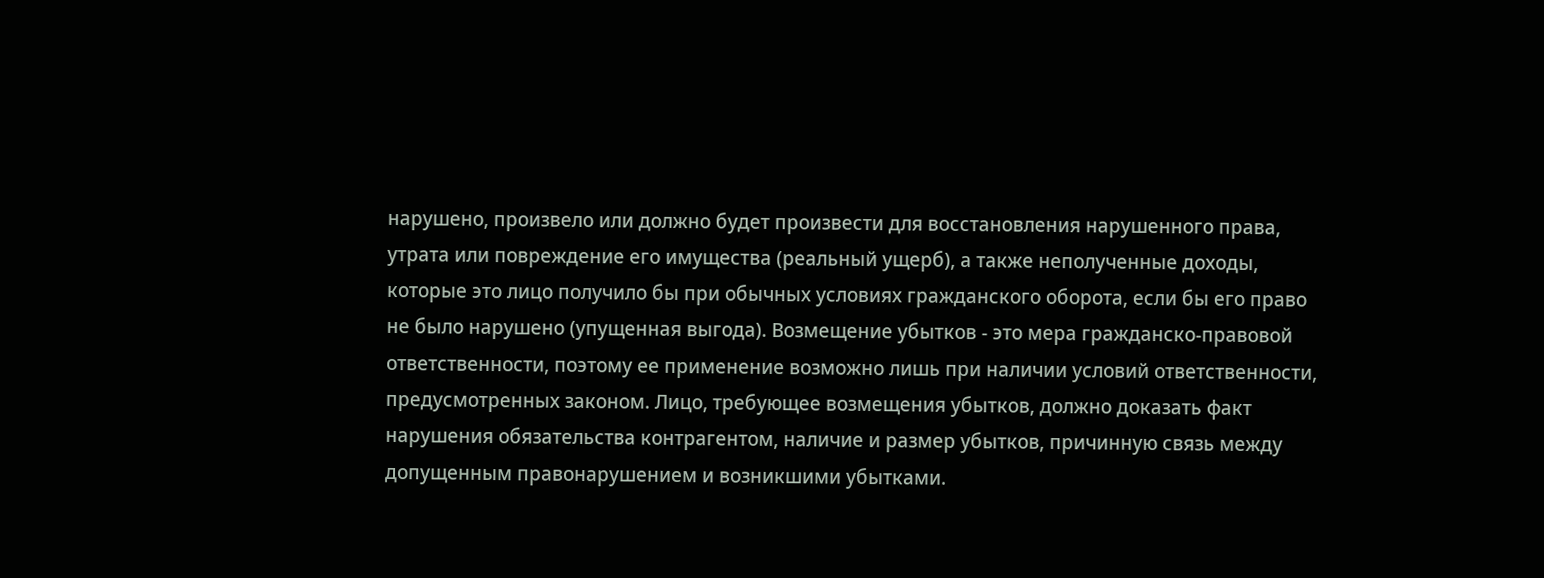нарушено, произвело или должно будет произвести для восстановления нарушенного права, утрата или повреждение его имущества (реальный ущерб), а также неполученные доходы, которые это лицо получило бы при обычных условиях гражданского оборота, если бы его право не было нарушено (упущенная выгода). Возмещение убытков - это мера гражданско-правовой ответственности, поэтому ее применение возможно лишь при наличии условий ответственности, предусмотренных законом. Лицо, требующее возмещения убытков, должно доказать факт нарушения обязательства контрагентом, наличие и размер убытков, причинную связь между допущенным правонарушением и возникшими убытками.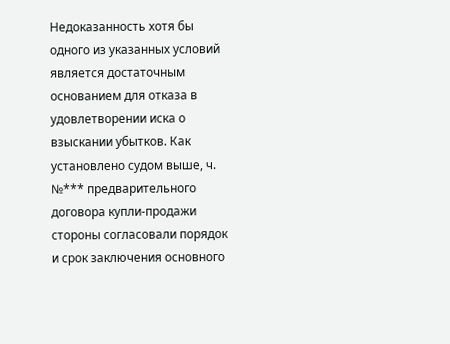Недоказанность хотя бы одного из указанных условий является достаточным основанием для отказа в удовлетворении иска о взыскании убытков. Как установлено судом выше, ч. №*** предварительного договора купли-продажи стороны согласовали порядок и срок заключения основного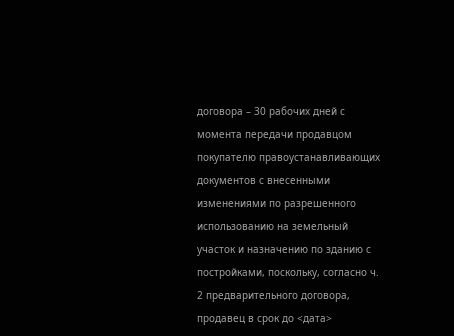договора – 30 рабочих дней с момента передачи продавцом покупателю правоустанавливающих документов с внесенными изменениями по разрешенного использованию на земельный участок и назначению по зданию с постройками, поскольку, согласно ч. 2 предварительного договора, продавец в срок до <дата>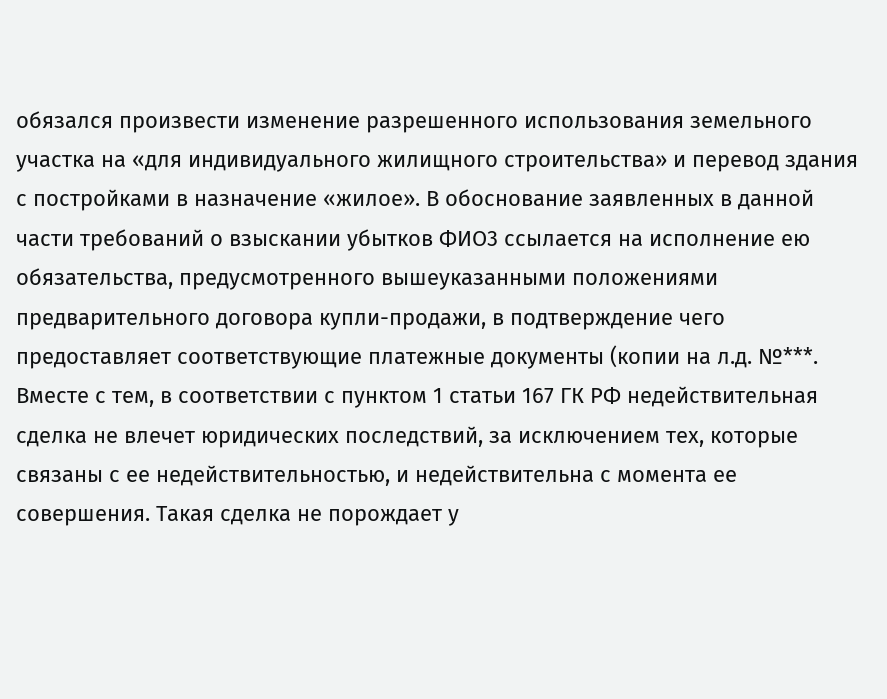обязался произвести изменение разрешенного использования земельного участка на «для индивидуального жилищного строительства» и перевод здания с постройками в назначение «жилое». В обоснование заявленных в данной части требований о взыскании убытков ФИО3 ссылается на исполнение ею обязательства, предусмотренного вышеуказанными положениями предварительного договора купли-продажи, в подтверждение чего предоставляет соответствующие платежные документы (копии на л.д. №***. Вместе с тем, в соответствии с пунктом 1 статьи 167 ГК РФ недействительная сделка не влечет юридических последствий, за исключением тех, которые связаны с ее недействительностью, и недействительна с момента ее совершения. Такая сделка не порождает у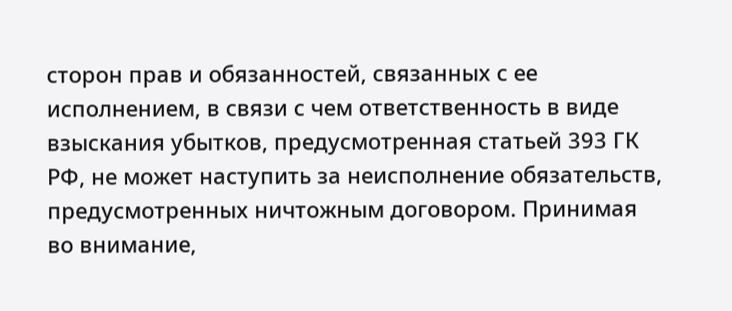сторон прав и обязанностей, связанных с ее исполнением, в связи с чем ответственность в виде взыскания убытков, предусмотренная статьей 393 ГК РФ, не может наступить за неисполнение обязательств, предусмотренных ничтожным договором. Принимая во внимание,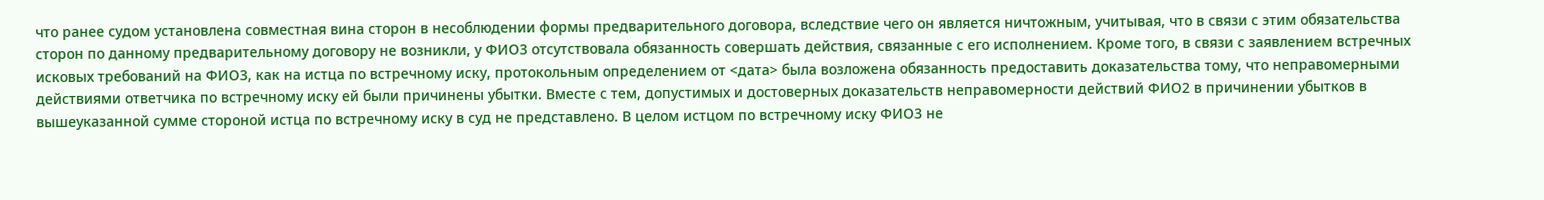что ранее судом установлена совместная вина сторон в несоблюдении формы предварительного договора, вследствие чего он является ничтожным, учитывая, что в связи с этим обязательства сторон по данному предварительному договору не возникли, у ФИО3 отсутствовала обязанность совершать действия, связанные с его исполнением. Кроме того, в связи с заявлением встречных исковых требований на ФИО3, как на истца по встречному иску, протокольным определением от <дата> была возложена обязанность предоставить доказательства тому, что неправомерными действиями ответчика по встречному иску ей были причинены убытки. Вместе с тем, допустимых и достоверных доказательств неправомерности действий ФИО2 в причинении убытков в вышеуказанной сумме стороной истца по встречному иску в суд не представлено. В целом истцом по встречному иску ФИО3 не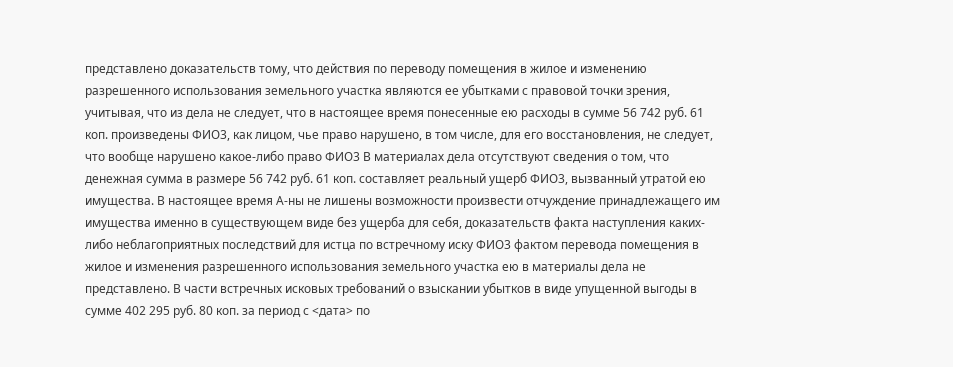представлено доказательств тому, что действия по переводу помещения в жилое и изменению разрешенного использования земельного участка являются ее убытками с правовой точки зрения, учитывая, что из дела не следует, что в настоящее время понесенные ею расходы в сумме 56 742 руб. 61 коп. произведены ФИО3, как лицом, чье право нарушено, в том числе, для его восстановления, не следует, что вообще нарушено какое-либо право ФИО3 В материалах дела отсутствуют сведения о том, что денежная сумма в размере 56 742 руб. 61 коп. составляет реальный ущерб ФИО3, вызванный утратой ею имущества. В настоящее время А-ны не лишены возможности произвести отчуждение принадлежащего им имущества именно в существующем виде без ущерба для себя, доказательств факта наступления каких-либо неблагоприятных последствий для истца по встречному иску ФИО3 фактом перевода помещения в жилое и изменения разрешенного использования земельного участка ею в материалы дела не представлено. В части встречных исковых требований о взыскании убытков в виде упущенной выгоды в сумме 402 295 руб. 80 коп. за период с <дата> по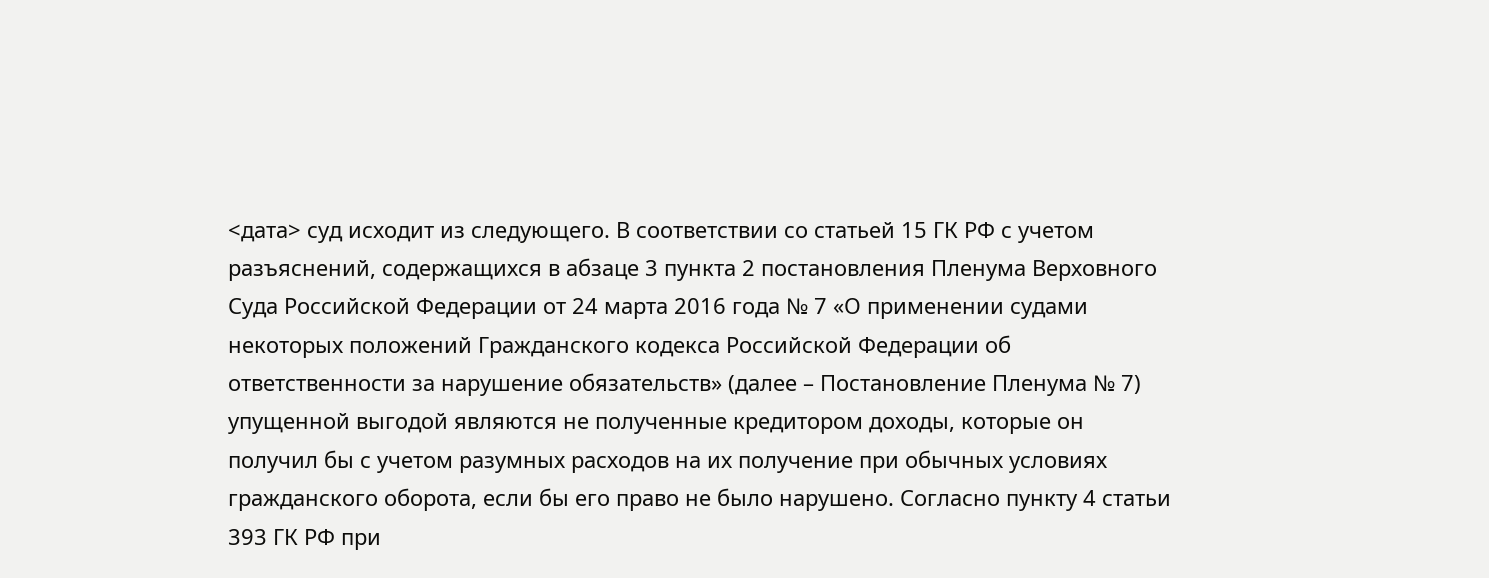<дата> суд исходит из следующего. В соответствии со статьей 15 ГК РФ с учетом разъяснений, содержащихся в абзаце 3 пункта 2 постановления Пленума Верховного Суда Российской Федерации от 24 марта 2016 года № 7 «О применении судами некоторых положений Гражданского кодекса Российской Федерации об ответственности за нарушение обязательств» (далее – Постановление Пленума № 7) упущенной выгодой являются не полученные кредитором доходы, которые он получил бы с учетом разумных расходов на их получение при обычных условиях гражданского оборота, если бы его право не было нарушено. Согласно пункту 4 статьи 393 ГК РФ при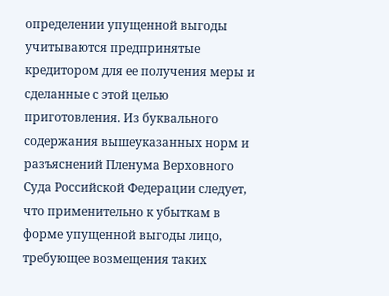определении упущенной выгоды учитываются предпринятые кредитором для ее получения меры и сделанные с этой целью приготовления. Из буквального содержания вышеуказанных норм и разъяснений Пленума Верховного Суда Российской Федерации следует, что применительно к убыткам в форме упущенной выгоды лицо, требующее возмещения таких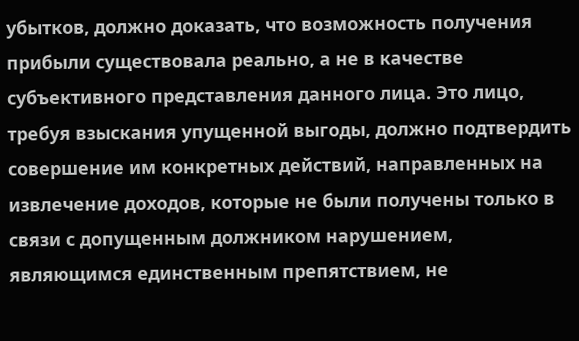убытков, должно доказать, что возможность получения прибыли существовала реально, а не в качестве субъективного представления данного лица. Это лицо, требуя взыскания упущенной выгоды, должно подтвердить совершение им конкретных действий, направленных на извлечение доходов, которые не были получены только в связи с допущенным должником нарушением, являющимся единственным препятствием, не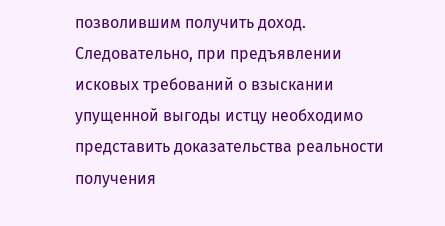позволившим получить доход. Следовательно, при предъявлении исковых требований о взыскании упущенной выгоды истцу необходимо представить доказательства реальности получения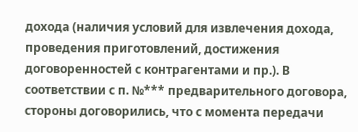дохода (наличия условий для извлечения дохода, проведения приготовлений, достижения договоренностей с контрагентами и пр.). В соответствии с п. №*** предварительного договора, стороны договорились, что с момента передачи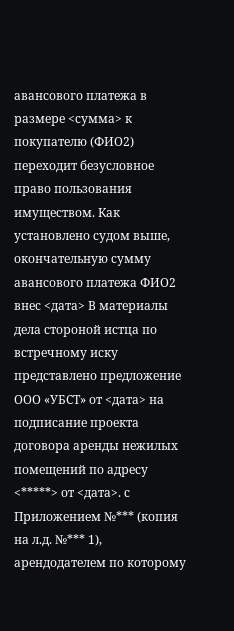авансового платежа в размере <сумма> к покупателю (ФИО2) переходит безусловное право пользования имуществом. Как установлено судом выше, окончательную сумму авансового платежа ФИО2 внес <дата> В материалы дела стороной истца по встречному иску представлено предложение ООО «УБСТ» от <дата> на подписание проекта договора аренды нежилых помещений по адресу <*****> от <дата>. с Приложением №*** (копия на л.д. №*** 1), арендодателем по которому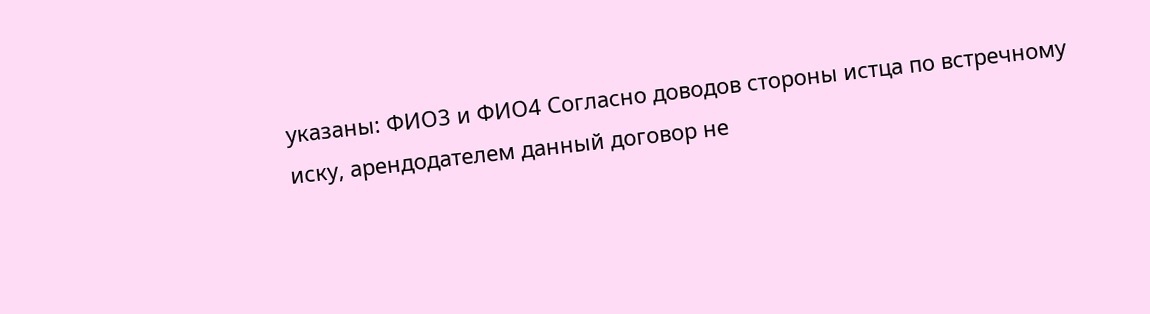указаны: ФИО3 и ФИО4 Согласно доводов стороны истца по встречному иску, арендодателем данный договор не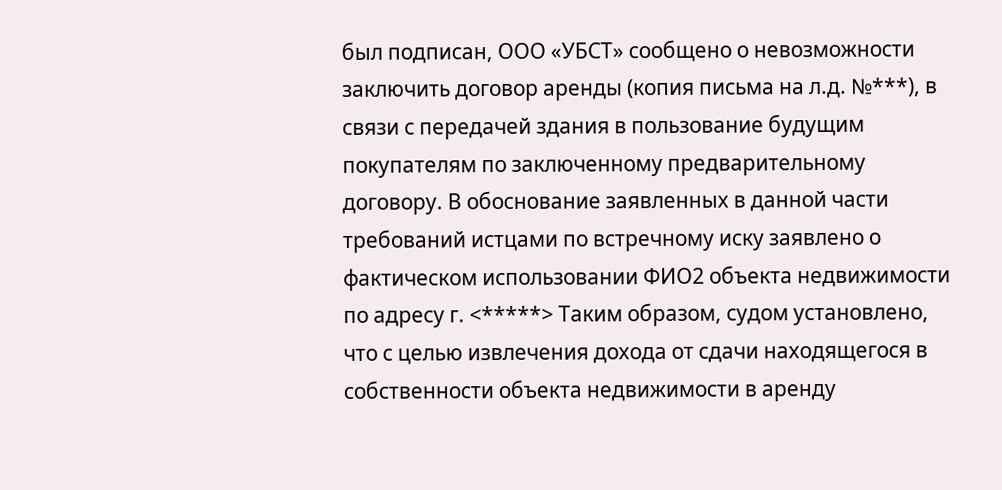был подписан, ООО «УБСТ» сообщено о невозможности заключить договор аренды (копия письма на л.д. №***), в связи с передачей здания в пользование будущим покупателям по заключенному предварительному договору. В обоснование заявленных в данной части требований истцами по встречному иску заявлено о фактическом использовании ФИО2 объекта недвижимости по адресу г. <*****> Таким образом, судом установлено, что с целью извлечения дохода от сдачи находящегося в собственности объекта недвижимости в аренду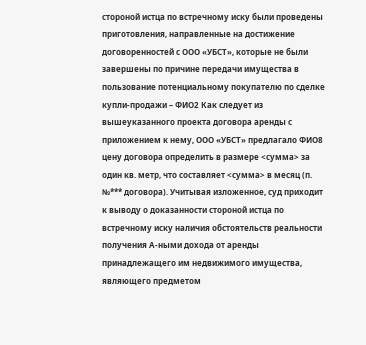стороной истца по встречному иску были проведены приготовления, направленные на достижение договоренностей с ООО «УБСТ», которые не были завершены по причине передачи имущества в пользование потенциальному покупателю по сделке купли-продажи – ФИО2 Как следует из вышеуказанного проекта договора аренды с приложением к нему, ООО «УБСТ» предлагало ФИО8 цену договора определить в размере <сумма> за один кв. метр, что составляет <сумма> в месяц (п. №*** договора). Учитывая изложенное, суд приходит к выводу о доказанности стороной истца по встречному иску наличия обстоятельств реальности получения А-ными дохода от аренды принадлежащего им недвижимого имущества, являющего предметом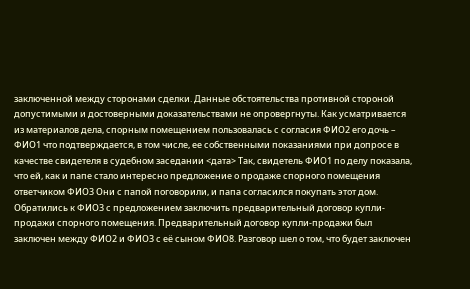заключенной между сторонами сделки. Данные обстоятельства противной стороной допустимыми и достоверными доказательствами не опровергнуты. Как усматривается из материалов дела, спорным помещением пользовалась с согласия ФИО2 его дочь – ФИО1 что подтверждается, в том числе, ее собственными показаниями при допросе в качестве свидетеля в судебном заседании <дата> Так, свидетель ФИО1 по делу показала, что ей, как и папе стало интересно предложение о продаже спорного помещения ответчиком ФИО3 Они с папой поговорили, и папа согласился покупать этот дом. Обратились к ФИО3 с предложением заключить предварительный договор купли-продажи спорного помещения. Предварительный договор купли-продажи был заключен между ФИО2 и ФИО3 с её сыном ФИО8. Разговор шел о том, что будет заключен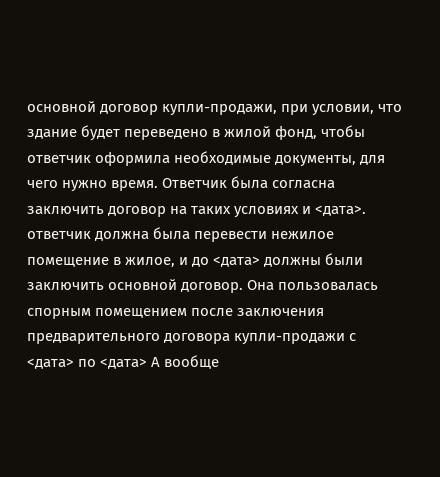основной договор купли-продажи, при условии, что здание будет переведено в жилой фонд, чтобы ответчик оформила необходимые документы, для чего нужно время. Ответчик была согласна заключить договор на таких условиях и <дата>. ответчик должна была перевести нежилое помещение в жилое, и до <дата> должны были заключить основной договор. Она пользовалась спорным помещением после заключения предварительного договора купли-продажи с <дата> по <дата> А вообще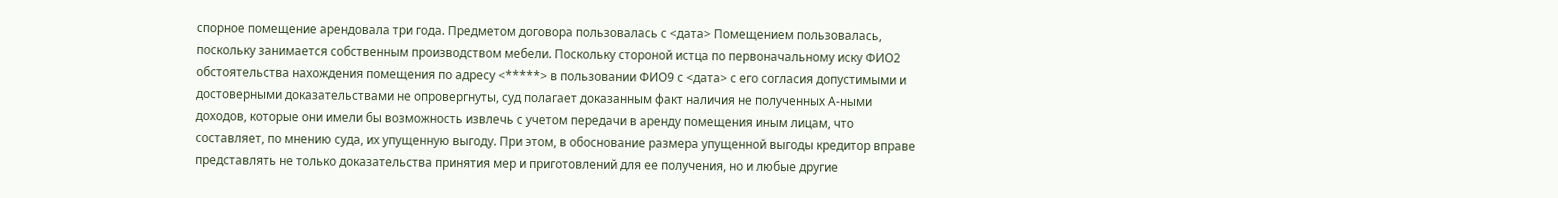спорное помещение арендовала три года. Предметом договора пользовалась с <дата> Помещением пользовалась, поскольку занимается собственным производством мебели. Поскольку стороной истца по первоначальному иску ФИО2 обстоятельства нахождения помещения по адресу <*****> в пользовании ФИО9 с <дата> с его согласия допустимыми и достоверными доказательствами не опровергнуты, суд полагает доказанным факт наличия не полученных А-ными доходов, которые они имели бы возможность извлечь с учетом передачи в аренду помещения иным лицам, что составляет, по мнению суда, их упущенную выгоду. При этом, в обоснование размера упущенной выгоды кредитор вправе представлять не только доказательства принятия мер и приготовлений для ее получения, но и любые другие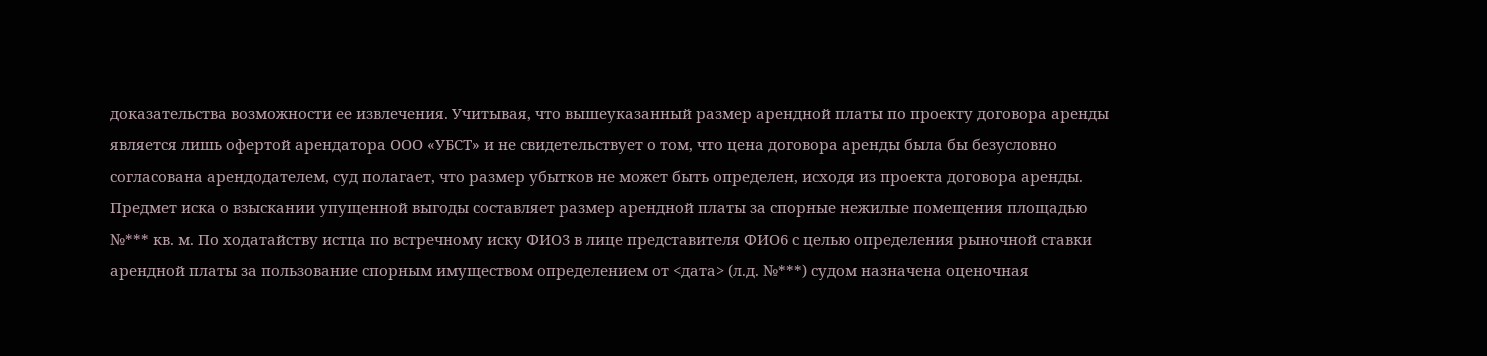доказательства возможности ее извлечения. Учитывая, что вышеуказанный размер арендной платы по проекту договора аренды является лишь офертой арендатора ООО «УБСТ» и не свидетельствует о том, что цена договора аренды была бы безусловно согласована арендодателем, суд полагает, что размер убытков не может быть определен, исходя из проекта договора аренды. Предмет иска о взыскании упущенной выгоды составляет размер арендной платы за спорные нежилые помещения площадью №*** кв. м. По ходатайству истца по встречному иску ФИО3 в лице представителя ФИО6 с целью определения рыночной ставки арендной платы за пользование спорным имуществом определением от <дата> (л.д. №***) судом назначена оценочная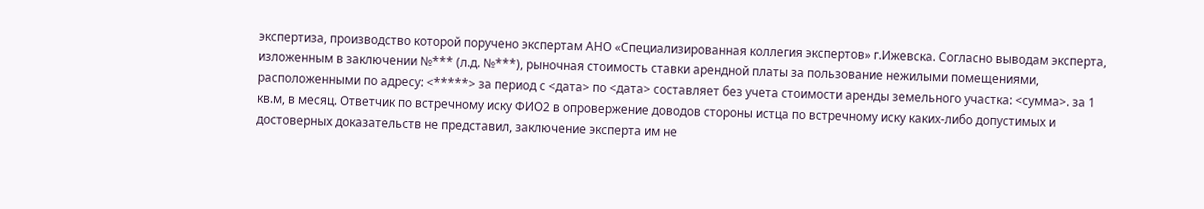экспертиза, производство которой поручено экспертам АНО «Специализированная коллегия экспертов» г.Ижевска. Согласно выводам эксперта, изложенным в заключении №*** (л.д. №***), рыночная стоимость ставки арендной платы за пользование нежилыми помещениями, расположенными по адресу: <*****> за период с <дата> по <дата> составляет без учета стоимости аренды земельного участка: <сумма>. за 1 кв.м, в месяц. Ответчик по встречному иску ФИО2 в опровержение доводов стороны истца по встречному иску каких-либо допустимых и достоверных доказательств не представил, заключение эксперта им не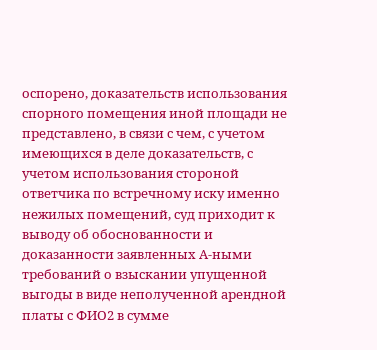оспорено, доказательств использования спорного помещения иной площади не представлено, в связи с чем, с учетом имеющихся в деле доказательств, с учетом использования стороной ответчика по встречному иску именно нежилых помещений, суд приходит к выводу об обоснованности и доказанности заявленных А-ными требований о взыскании упущенной выгоды в виде неполученной арендной платы с ФИО2 в сумме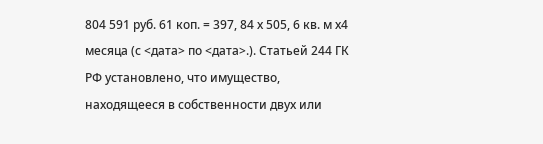804 591 руб. 61 коп. = 397, 84 х 505, 6 кв. м х4 месяца (с <дата> по <дата>.). Статьей 244 ГК РФ установлено, что имущество, находящееся в собственности двух или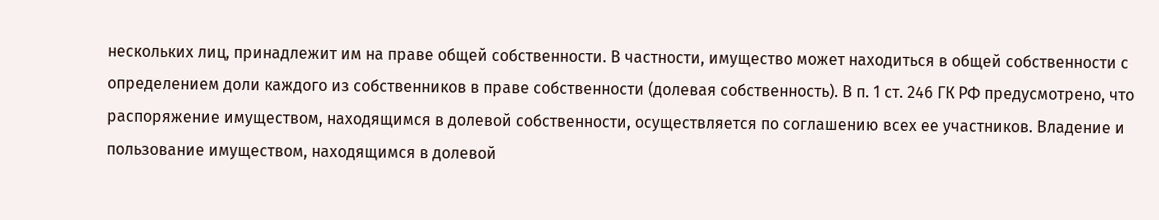нескольких лиц, принадлежит им на праве общей собственности. В частности, имущество может находиться в общей собственности с определением доли каждого из собственников в праве собственности (долевая собственность). В п. 1 ст. 246 ГК РФ предусмотрено, что распоряжение имуществом, находящимся в долевой собственности, осуществляется по соглашению всех ее участников. Владение и пользование имуществом, находящимся в долевой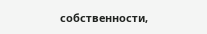собственности,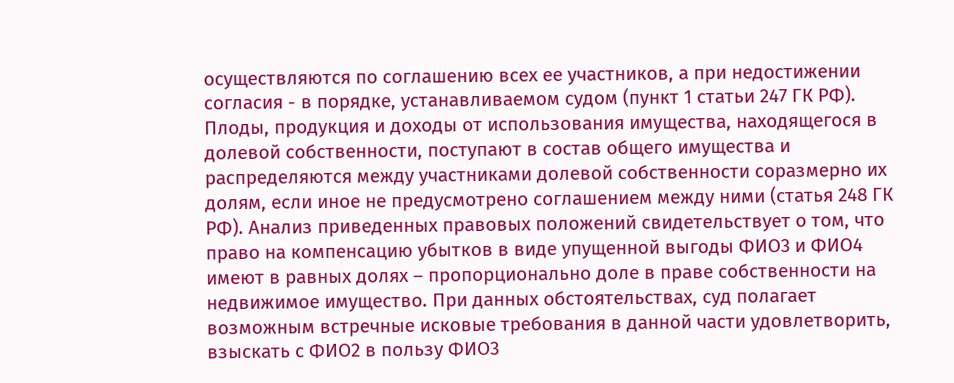осуществляются по соглашению всех ее участников, а при недостижении согласия - в порядке, устанавливаемом судом (пункт 1 статьи 247 ГК РФ). Плоды, продукция и доходы от использования имущества, находящегося в долевой собственности, поступают в состав общего имущества и распределяются между участниками долевой собственности соразмерно их долям, если иное не предусмотрено соглашением между ними (статья 248 ГК РФ). Анализ приведенных правовых положений свидетельствует о том, что право на компенсацию убытков в виде упущенной выгоды ФИО3 и ФИО4 имеют в равных долях – пропорционально доле в праве собственности на недвижимое имущество. При данных обстоятельствах, суд полагает возможным встречные исковые требования в данной части удовлетворить, взыскать с ФИО2 в пользу ФИО3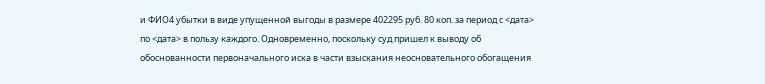и ФИО4 убытки в виде упущенной выгоды в размере 402295 руб. 80 коп. за период с <дата> по <дата> в пользу каждого. Одновременно, поскольку суд пришел к выводу об обоснованности первоначального иска в части взыскания неосновательного обогащения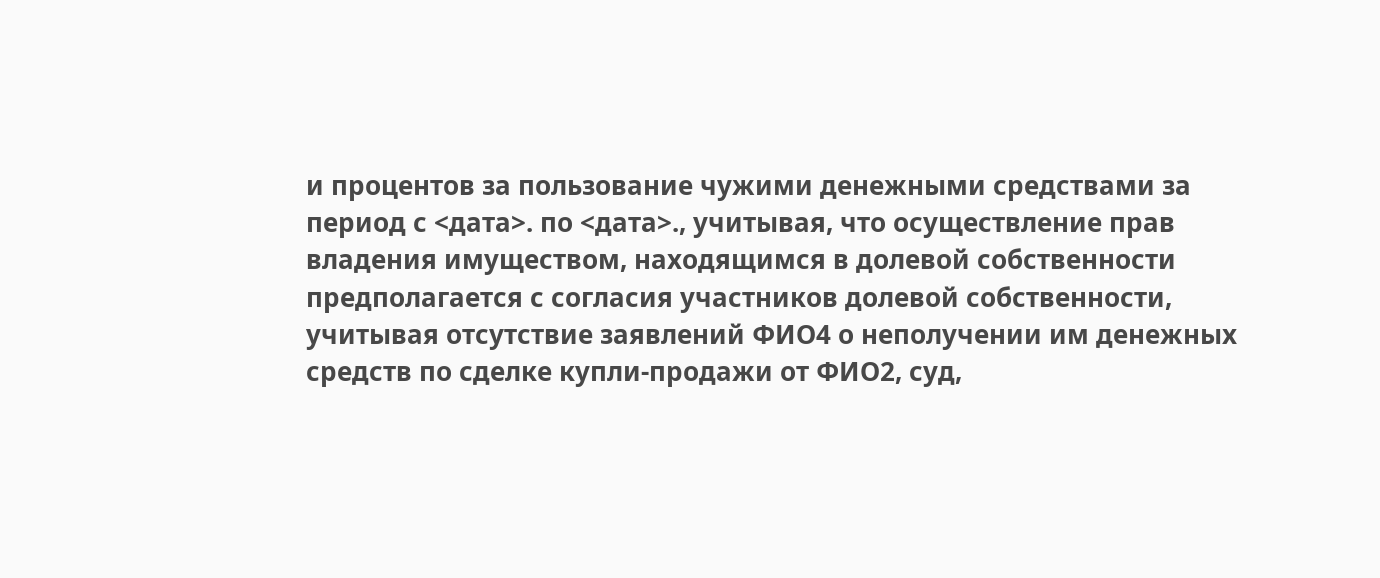и процентов за пользование чужими денежными средствами за период с <дата>. по <дата>., учитывая, что осуществление прав владения имуществом, находящимся в долевой собственности предполагается с согласия участников долевой собственности, учитывая отсутствие заявлений ФИО4 о неполучении им денежных средств по сделке купли-продажи от ФИО2, суд,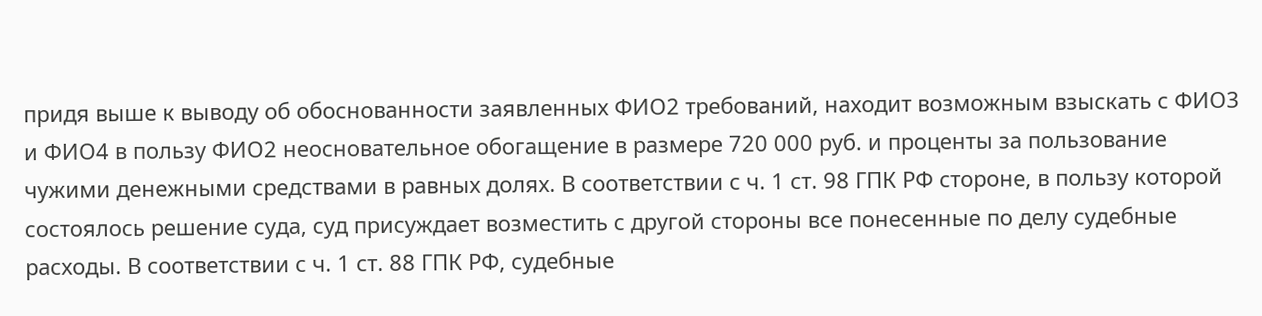придя выше к выводу об обоснованности заявленных ФИО2 требований, находит возможным взыскать с ФИО3 и ФИО4 в пользу ФИО2 неосновательное обогащение в размере 720 000 руб. и проценты за пользование чужими денежными средствами в равных долях. В соответствии с ч. 1 ст. 98 ГПК РФ стороне, в пользу которой состоялось решение суда, суд присуждает возместить с другой стороны все понесенные по делу судебные расходы. В соответствии с ч. 1 ст. 88 ГПК РФ, судебные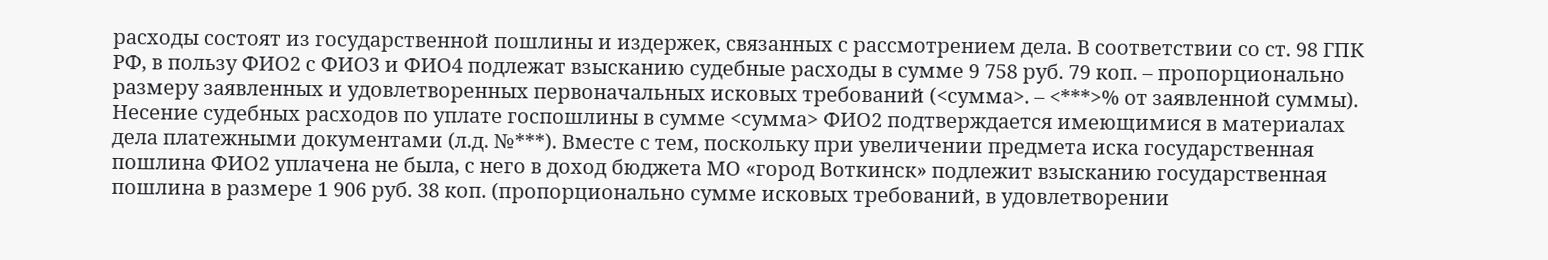расходы состоят из государственной пошлины и издержек, связанных с рассмотрением дела. В соответствии со ст. 98 ГПК РФ, в пользу ФИО2 с ФИО3 и ФИО4 подлежат взысканию судебные расходы в сумме 9 758 руб. 79 коп. – пропорционально размеру заявленных и удовлетворенных первоначальных исковых требований (<сумма>. – <***>% от заявленной суммы). Несение судебных расходов по уплате госпошлины в сумме <сумма> ФИО2 подтверждается имеющимися в материалах дела платежными документами (л.д. №***). Вместе с тем, поскольку при увеличении предмета иска государственная пошлина ФИО2 уплачена не была, с него в доход бюджета МО «город Воткинск» подлежит взысканию государственная пошлина в размере 1 906 руб. 38 коп. (пропорционально сумме исковых требований, в удовлетворении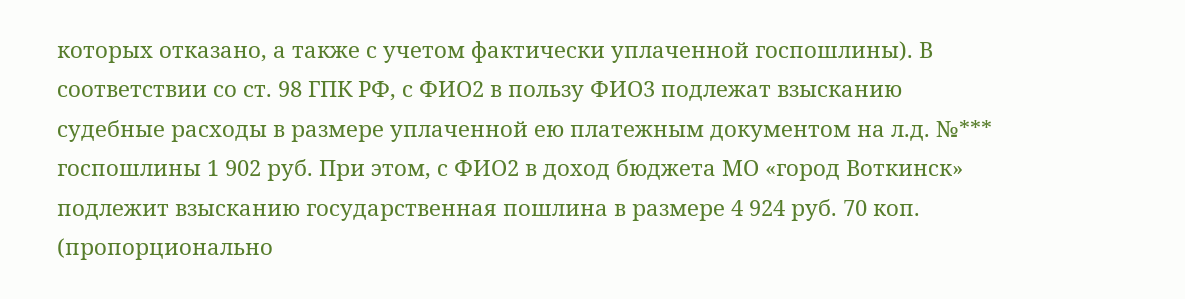которых отказано, а также с учетом фактически уплаченной госпошлины). В соответствии со ст. 98 ГПК РФ, с ФИО2 в пользу ФИО3 подлежат взысканию судебные расходы в размере уплаченной ею платежным документом на л.д. №*** госпошлины 1 902 руб. При этом, с ФИО2 в доход бюджета МО «город Воткинск» подлежит взысканию государственная пошлина в размере 4 924 руб. 70 коп. (пропорционально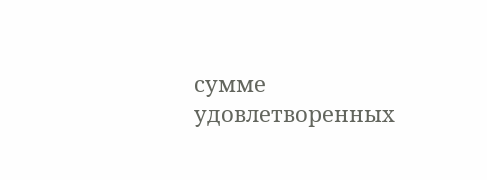сумме удовлетворенных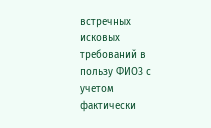встречных исковых требований в пользу ФИО3 с учетом фактически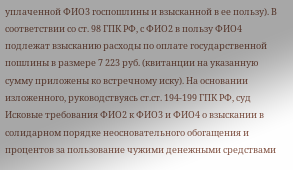уплаченной ФИО3 госпошлины и взысканной в ее пользу). В соответствии со ст. 98 ГПК РФ, с ФИО2 в пользу ФИО4 подлежат взысканию расходы по оплате государственной пошлины в размере 7 223 руб. (квитанции на указанную сумму приложены ко встречному иску). На основании изложенного, руководствуясь ст.ст. 194-199 ГПК РФ, суд Исковые требования ФИО2 к ФИО3 и ФИО4 о взыскании в солидарном порядке неосновательного обогащения и процентов за пользование чужими денежными средствами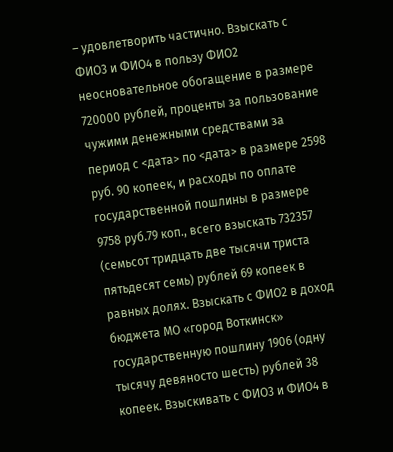– удовлетворить частично. Взыскать с ФИО3 и ФИО4 в пользу ФИО2 неосновательное обогащение в размере 720000 рублей, проценты за пользование чужими денежными средствами за период с <дата> по <дата> в размере 2598 руб. 90 копеек, и расходы по оплате государственной пошлины в размере 9758 руб.79 коп., всего взыскать 732357 (семьсот тридцать две тысячи триста пятьдесят семь) рублей 69 копеек в равных долях. Взыскать с ФИО2 в доход бюджета МО «город Воткинск» государственную пошлину 1906 (одну тысячу девяносто шесть) рублей 38 копеек. Взыскивать с ФИО3 и ФИО4 в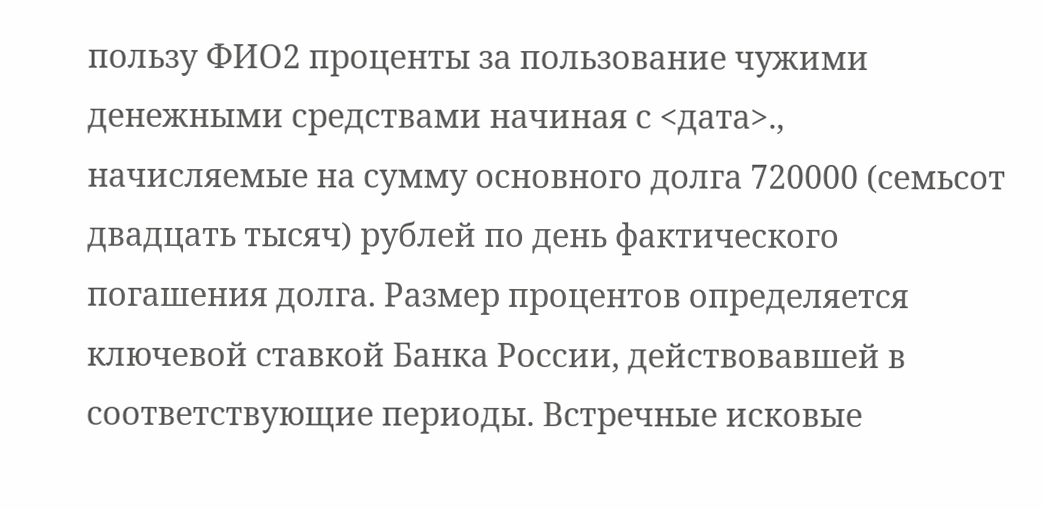пользу ФИО2 проценты за пользование чужими денежными средствами начиная с <дата>., начисляемые на сумму основного долга 720000 (семьсот двадцать тысяч) рублей по день фактического погашения долга. Размер процентов определяется ключевой ставкой Банка России, действовавшей в соответствующие периоды. Встречные исковые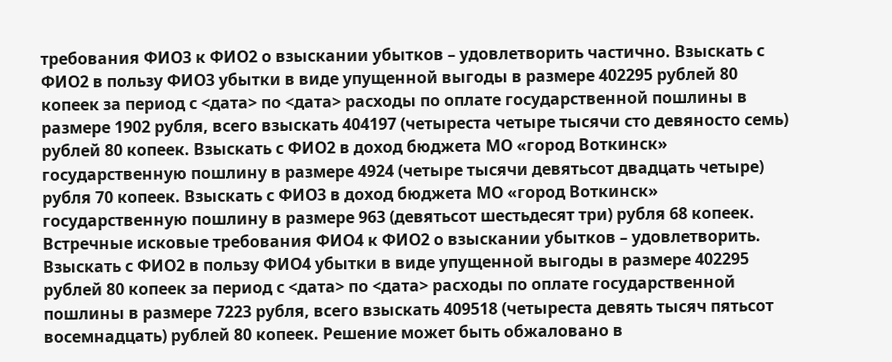требования ФИО3 к ФИО2 о взыскании убытков – удовлетворить частично. Взыскать с ФИО2 в пользу ФИО3 убытки в виде упущенной выгоды в размере 402295 рублей 80 копеек за период с <дата> по <дата> расходы по оплате государственной пошлины в размере 1902 рубля, всего взыскать 404197 (четыреста четыре тысячи сто девяносто семь) рублей 80 копеек. Взыскать с ФИО2 в доход бюджета МО «город Воткинск» государственную пошлину в размере 4924 (четыре тысячи девятьсот двадцать четыре) рубля 70 копеек. Взыскать с ФИО3 в доход бюджета МО «город Воткинск» государственную пошлину в размере 963 (девятьсот шестьдесят три) рубля 68 копеек. Встречные исковые требования ФИО4 к ФИО2 о взыскании убытков – удовлетворить. Взыскать с ФИО2 в пользу ФИО4 убытки в виде упущенной выгоды в размере 402295 рублей 80 копеек за период с <дата> по <дата> расходы по оплате государственной пошлины в размере 7223 рубля, всего взыскать 409518 (четыреста девять тысяч пятьсот восемнадцать) рублей 80 копеек. Решение может быть обжаловано в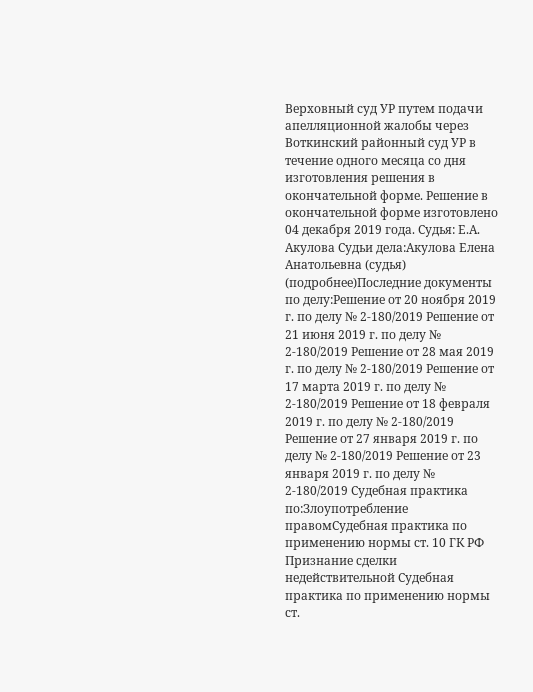Верховный суд УР путем подачи апелляционной жалобы через Воткинский районный суд УР в течение одного месяца со дня изготовления решения в окончательной форме. Решение в окончательной форме изготовлено 04 декабря 2019 года. Судья: Е.А. Акулова Судьи дела:Акулова Елена Анатольевна (судья) (подробнее)Последние документы по делу:Решение от 20 ноября 2019 г. по делу № 2-180/2019 Решение от 21 июня 2019 г. по делу № 2-180/2019 Решение от 28 мая 2019 г. по делу № 2-180/2019 Решение от 17 марта 2019 г. по делу № 2-180/2019 Решение от 18 февраля 2019 г. по делу № 2-180/2019 Решение от 27 января 2019 г. по делу № 2-180/2019 Решение от 23 января 2019 г. по делу № 2-180/2019 Судебная практика по:Злоупотребление правомСудебная практика по применению нормы ст. 10 ГК РФ Признание сделки недействительной Судебная практика по применению нормы ст.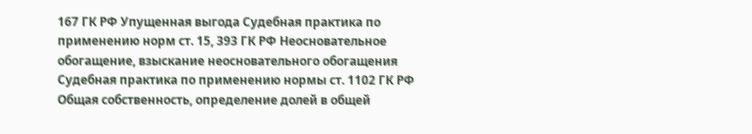167 ГК РФ Упущенная выгода Судебная практика по применению норм ст. 15, 393 ГК РФ Неосновательное обогащение, взыскание неосновательного обогащения Судебная практика по применению нормы ст. 1102 ГК РФ Общая собственность, определение долей в общей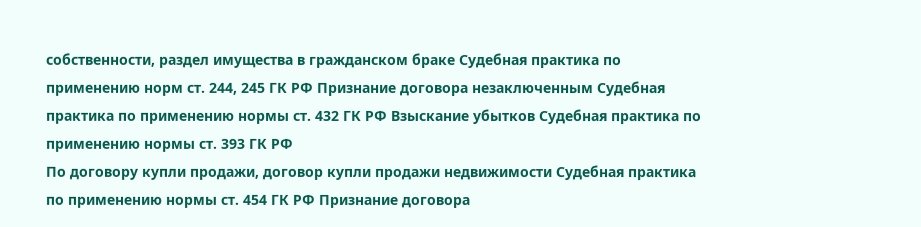собственности, раздел имущества в гражданском браке Судебная практика по применению норм ст. 244, 245 ГК РФ Признание договора незаключенным Судебная практика по применению нормы ст. 432 ГК РФ Взыскание убытков Судебная практика по применению нормы ст. 393 ГК РФ
По договору купли продажи, договор купли продажи недвижимости Судебная практика по применению нормы ст. 454 ГК РФ Признание договора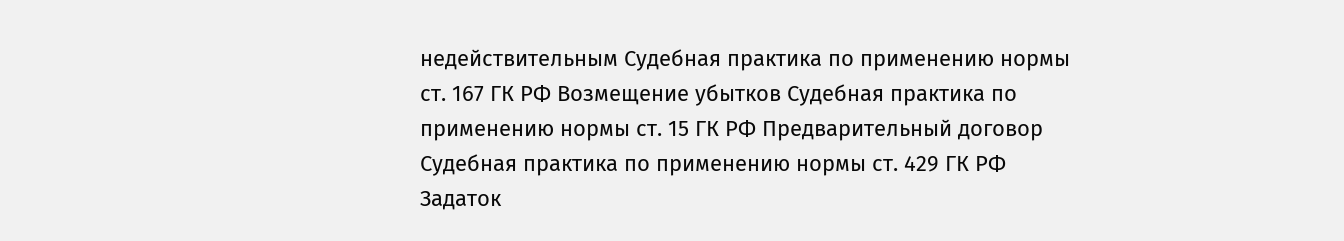недействительным Судебная практика по применению нормы ст. 167 ГК РФ Возмещение убытков Судебная практика по применению нормы ст. 15 ГК РФ Предварительный договор Судебная практика по применению нормы ст. 429 ГК РФ
Задаток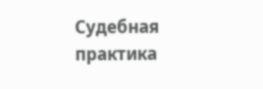Судебная практика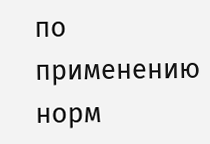по применению норм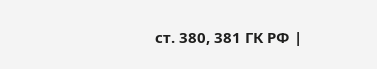ст. 380, 381 ГК РФ |